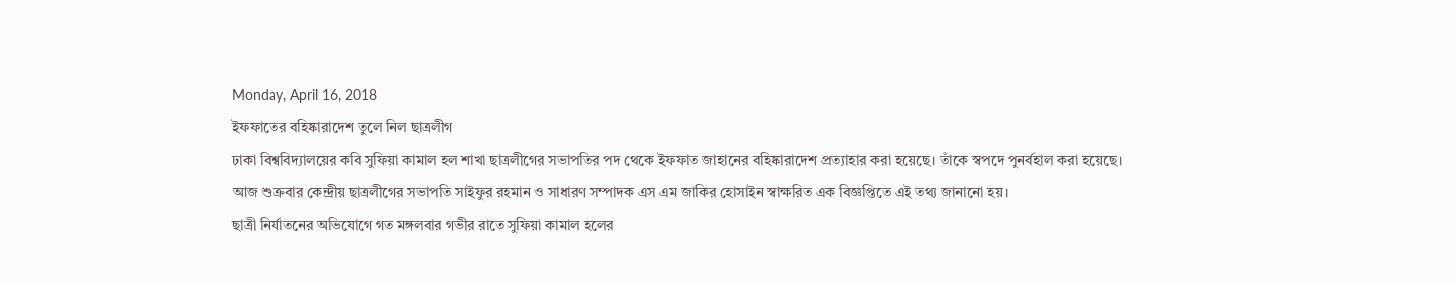Monday, April 16, 2018
ইফফাতের বহিষ্কারাদেশ তুলে নিল ছাত্রলীগ
ঢাকা বিশ্ববিদ্যালয়ের কবি সুফিয়া কামাল হল শাখা ছাত্রলীগের সভাপতির পদ থেকে ইফফাত জাহানের বহিষ্কারাদেশ প্রত্যাহার করা হয়েছে। তাঁকে স্বপদে পুনর্বহাল করা হয়েছে।
আজ শুক্রবার কেন্দ্রীয় ছাত্রলীগের সভাপতি সাইফুর রহমান ও সাধারণ সম্পাদক এস এম জাকির হোসাইন স্বাক্ষরিত এক বিজ্ঞপ্তিতে এই তথ্য জানানো হয়।
ছাত্রী নির্যাতনের অভিযোগে গত মঙ্গলবার গভীর রাতে সুফিয়া কামাল হলের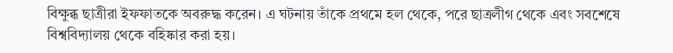বিক্ষুব্ধ ছাত্রীরা ইফফাতকে অবরুদ্ধ করেন। এ ঘটনায় তাঁকে প্রথমে হল থেকে, পরে ছাত্রলীগ থেকে এবং সবশেষে বিশ্ববিদ্যালয় থেকে বহিষ্কার করা হয়।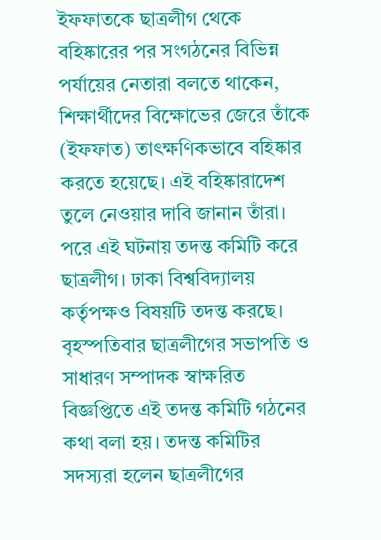ইফফাতকে ছাত্রলীগ থেকে বহিষ্কারের পর সংগঠনের বিভিন্ন পর্যায়ের নেতারা বলতে থাকেন, শিক্ষার্থীদের বিক্ষোভের জেরে তাঁকে (ইফফাত) তাৎক্ষণিকভাবে বহিষ্কার করতে হয়েছে। এই বহিষ্কারাদেশ তুলে নেওয়ার দাবি জানান তাঁরা।
পরে এই ঘটনায় তদন্ত কমিটি করে ছাত্রলীগ। ঢাকা বিশ্ববিদ্যালয় কর্তৃপক্ষও বিষয়টি তদন্ত করছে।
বৃহস্পতিবার ছাত্রলীগের সভাপতি ও সাধারণ সম্পাদক স্বাক্ষরিত বিজ্ঞপ্তিতে এই তদন্ত কমিটি গঠনের কথা বলা হয়। তদন্ত কমিটির সদস্যরা হলেন ছাত্রলীগের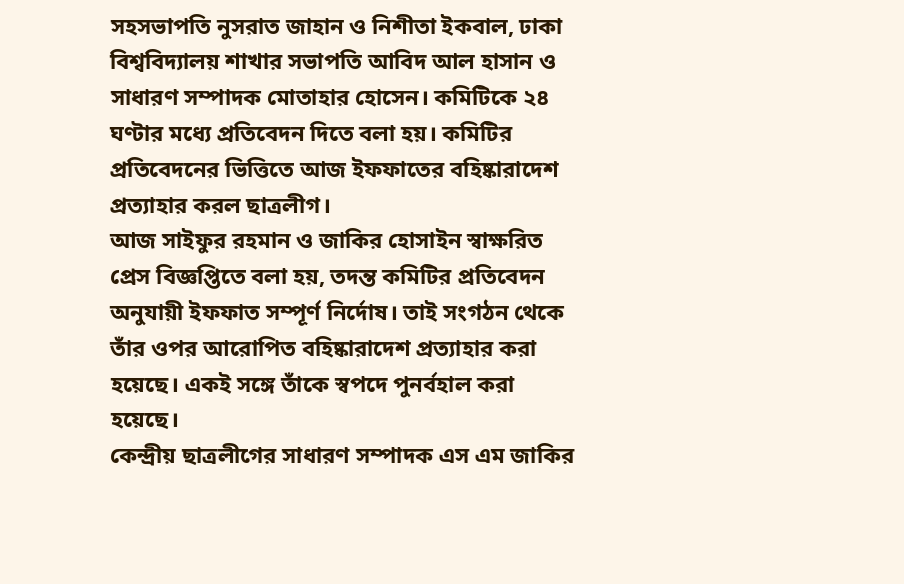সহসভাপতি নুসরাত জাহান ও নিশীতা ইকবাল, ঢাকা বিশ্ববিদ্যালয় শাখার সভাপতি আবিদ আল হাসান ও সাধারণ সম্পাদক মোতাহার হোসেন। কমিটিকে ২৪ ঘণ্টার মধ্যে প্রতিবেদন দিতে বলা হয়। কমিটির প্রতিবেদনের ভিত্তিতে আজ ইফফাতের বহিষ্কারাদেশ প্রত্যাহার করল ছাত্রলীগ।
আজ সাইফুর রহমান ও জাকির হোসাইন স্বাক্ষরিত প্রেস বিজ্ঞপ্তিতে বলা হয়, তদন্ত কমিটির প্রতিবেদন অনুযায়ী ইফফাত সম্পূর্ণ নির্দোষ। তাই সংগঠন থেকে তাঁর ওপর আরোপিত বহিষ্কারাদেশ প্রত্যাহার করা হয়েছে। একই সঙ্গে তাঁকে স্বপদে পুনর্বহাল করা হয়েছে।
কেন্দ্রীয় ছাত্রলীগের সাধারণ সম্পাদক এস এম জাকির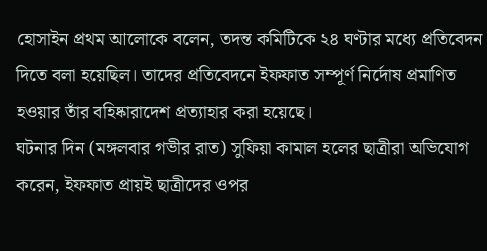হোসাইন প্রথম আলোকে বলেন, তদন্ত কমিটিকে ২৪ ঘণ্টার মধ্যে প্রতিবেদন দিতে বলা হয়েছিল। তাদের প্রতিবেদনে ইফফাত সম্পূর্ণ নির্দোষ প্রমাণিত হওয়ার তাঁর বহিষ্কারাদেশ প্রত্যাহার করা হয়েছে।
ঘটনার দিন (মঙ্গলবার গভীর রাত) সুফিয়া কামাল হলের ছাত্রীরা অভিযোগ করেন, ইফফাত প্রায়ই ছাত্রীদের ওপর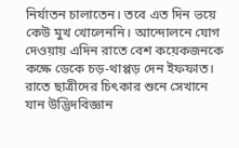নির্যাতন চালাতেন। তবে এত দিন ভয়ে কেউ মুখ খোলেননি। আন্দোলনে যোগ দেওয়ায় এদিন রাতে বেশ কয়েকজনকে কক্ষে ডেকে চড়-থাপ্পড় দেন ইফফাত। রাতে ছাত্রীদের চিৎকার শুনে সেখানে যান উদ্ভিদবিজ্ঞান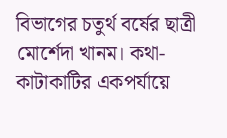বিভাগের চতুর্থ বর্ষের ছাত্রী মোর্শেদা খানম। কথা-কাটাকাটির একপর্যায়ে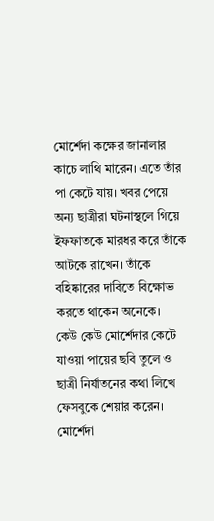মোর্শেদা কক্ষের জানালার কাচে লাথি মারেন। এতে তাঁর পা কেটে যায়। খবর পেয়ে অন্য ছাত্রীরা ঘটনাস্থলে গিয়ে ইফফাতকে মারধর করে তাঁকে আটকে রাখেন। তাঁকে বহিষ্কারের দাবিতে বিক্ষোভ করতে থাকেন অনেকে।
কেউ কেউ মোর্শেদার কেটে যাওয়া পায়ের ছবি তুলে ও ছাত্রী নির্যাতনের কথা লিখে ফেসবুকে শেয়ার করেন।
মোর্শেদা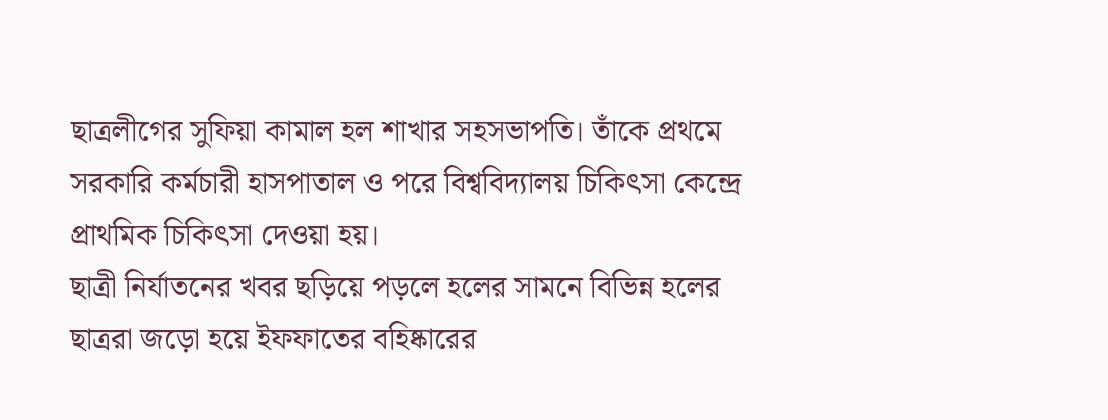ছাত্রলীগের সুফিয়া কামাল হল শাখার সহসভাপতি। তাঁকে প্রথমে সরকারি কর্মচারী হাসপাতাল ও পরে বিশ্ববিদ্যালয় চিকিৎসা কেন্দ্রে প্রাথমিক চিকিৎসা দেওয়া হয়।
ছাত্রী নির্যাতনের খবর ছড়িয়ে পড়লে হলের সামনে বিভিন্ন হলের ছাত্ররা জড়ো হয়ে ইফফাতের বহিষ্কারের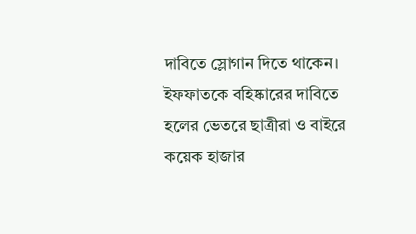দাবিতে স্লোগান দিতে থাকেন। ইফফাতকে বহিষ্কারের দাবিতে হলের ভেতরে ছাত্রীরা ও বাইরে কয়েক হাজার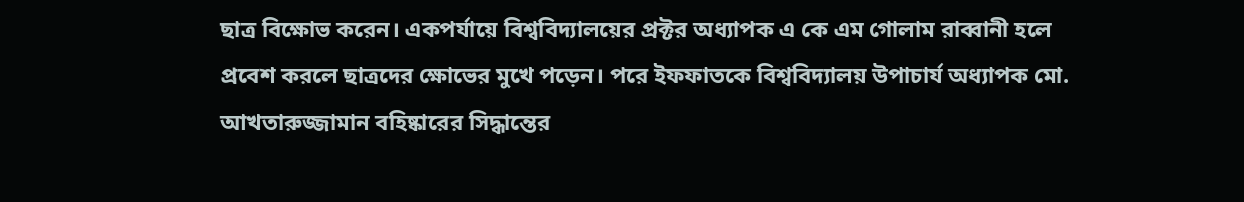ছাত্র বিক্ষোভ করেন। একপর্যায়ে বিশ্ববিদ্যালয়ের প্রক্টর অধ্যাপক এ কে এম গোলাম রাব্বানী হলে প্রবেশ করলে ছাত্রদের ক্ষোভের মুখে পড়েন। পরে ইফফাতকে বিশ্ববিদ্যালয় উপাচার্য অধ্যাপক মো. আখতারুজ্জামান বহিষ্কারের সিদ্ধান্তের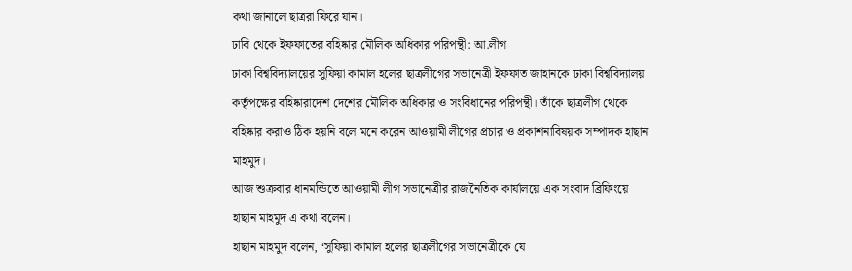কথা জানালে ছাত্ররা ফিরে যান।
ঢাবি থেকে ইফফাতের বহিষ্কার মৌলিক অধিকার পরিপন্থী: আ.লীগ
ঢাকা বিশ্ববিদ্যালয়ের সুফিয়া কামাল হলের ছাত্রলীগের সভানেত্রী ইফফাত জাহানকে ঢাকা বিশ্ববিদ্যালয় কর্তৃপক্ষের বহিষ্কারাদেশ দেশের মৌলিক অধিকার ও সংবিধানের পরিপন্থী। তাঁকে ছাত্রলীগ থেকে বহিষ্কার করাও ঠিক হয়নি বলে মনে করেন আওয়ামী লীগের প্রচার ও প্রকাশনাবিষয়ক সম্পাদক হাছান মাহমুদ।
আজ শুক্রবার ধানমন্ডিতে আওয়ামী লীগ সভানেত্রীর রাজনৈতিক কার্যালয়ে এক সংবাদ ব্রিফিংয়ে হাছান মাহমুদ এ কথা বলেন।
হাছান মাহমুদ বলেন, ‘সুফিয়া কামাল হলের ছাত্রলীগের সভানেত্রীকে যে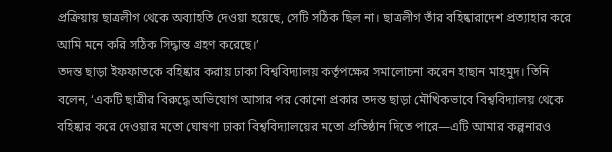প্রক্রিয়ায় ছাত্রলীগ থেকে অব্যাহতি দেওয়া হয়েছে, সেটি সঠিক ছিল না। ছাত্রলীগ তাঁর বহিষ্কারাদেশ প্রত্যাহার করে আমি মনে করি সঠিক সিদ্ধান্ত গ্রহণ করেছে।’
তদন্ত ছাড়া ইফফাতকে বহিষ্কার করায় ঢাকা বিশ্ববিদ্যালয় কর্তৃপক্ষের সমালোচনা করেন হাছান মাহমুদ। তিনি বলেন, ‘একটি ছাত্রীর বিরুদ্ধে অভিযোগ আসার পর কোনো প্রকার তদন্ত ছাড়া মৌখিকভাবে বিশ্ববিদ্যালয় থেকে বহিষ্কার করে দেওয়ার মতো ঘোষণা ঢাকা বিশ্ববিদ্যালয়ের মতো প্রতিষ্ঠান দিতে পারে—এটি আমার কল্পনারও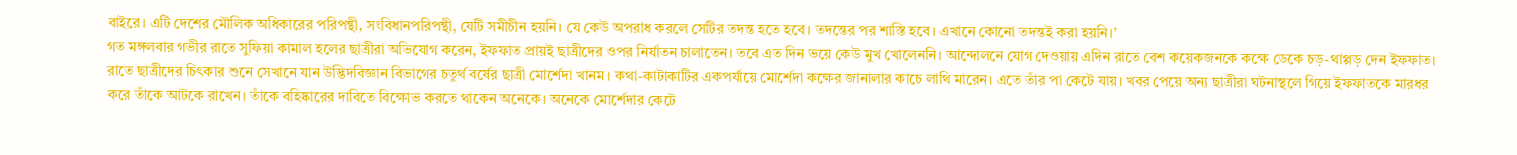বাইরে। এটি দেশের মৌলিক অধিকারের পরিপন্থী, সংবিধানপরিপন্থী, যেটি সমীচীন হয়নি। যে কেউ অপরাধ করলে সেটির তদন্ত হতে হবে। তদন্তের পর শাস্তি হবে। এখানে কোনো তদন্তই করা হয়নি।’
গত মঙ্গলবার গভীর রাতে সুফিয়া কামাল হলের ছাত্রীরা অভিযোগ করেন, ইফফাত প্রায়ই ছাত্রীদের ওপর নির্যাতন চালাতেন। তবে এত দিন ভয়ে কেউ মুখ খোলেননি। আন্দোলনে যোগ দেওয়ায় এদিন রাতে বেশ কয়েকজনকে কক্ষে ডেকে চড়-থাপ্পড় দেন ইফফাত। রাতে ছাত্রীদের চিৎকার শুনে সেখানে যান উদ্ভিদবিজ্ঞান বিভাগের চতুর্থ বর্ষের ছাত্রী মোর্শেদা খানম। কথা-কাটাকাটির একপর্যায়ে মোর্শেদা কক্ষের জানালার কাচে লাথি মারেন। এতে তাঁর পা কেটে যায়। খবর পেয়ে অন্য ছাত্রীরা ঘটনাস্থলে গিয়ে ইফফাতকে মারধর করে তাঁকে আটকে রাখেন। তাঁকে বহিষ্কারের দাবিতে বিক্ষোভ করতে থাকেন অনেকে। অনেকে মোর্শেদার কেটে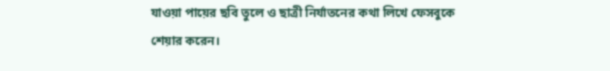যাওয়া পায়ের ছবি তুলে ও ছাত্রী নির্যাতনের কথা লিখে ফেসবুকে শেয়ার করেন।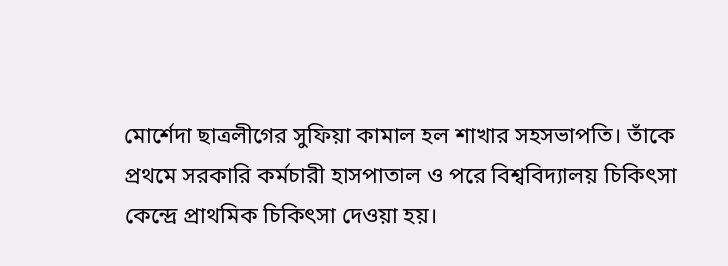মোর্শেদা ছাত্রলীগের সুফিয়া কামাল হল শাখার সহসভাপতি। তাঁকে প্রথমে সরকারি কর্মচারী হাসপাতাল ও পরে বিশ্ববিদ্যালয় চিকিৎসা কেন্দ্রে প্রাথমিক চিকিৎসা দেওয়া হয়।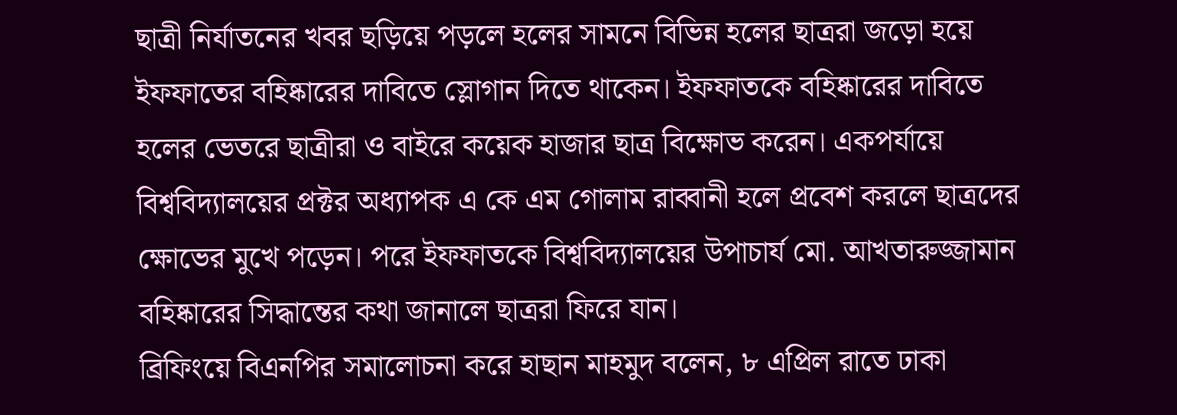ছাত্রী নির্যাতনের খবর ছড়িয়ে পড়লে হলের সামনে বিভিন্ন হলের ছাত্ররা জড়ো হয়ে ইফফাতের বহিষ্কারের দাবিতে স্লোগান দিতে থাকেন। ইফফাতকে বহিষ্কারের দাবিতে হলের ভেতরে ছাত্রীরা ও বাইরে কয়েক হাজার ছাত্র বিক্ষোভ করেন। একপর্যায়ে বিশ্ববিদ্যালয়ের প্রক্টর অধ্যাপক এ কে এম গোলাম রাব্বানী হলে প্রবেশ করলে ছাত্রদের ক্ষোভের মুখে পড়েন। পরে ইফফাতকে বিশ্ববিদ্যালয়ের উপাচার্য মো. আখতারুজ্জামান বহিষ্কারের সিদ্ধান্তের কথা জানালে ছাত্ররা ফিরে যান।
ব্রিফিংয়ে বিএনপির সমালোচনা করে হাছান মাহমুদ বলেন, ৮ এপ্রিল রাতে ঢাকা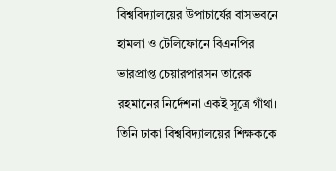বিশ্ববিদ্যালয়ের উপাচার্যের বাসভবনে হামলা ও টেলিফোনে বিএনপির ভারপ্রাপ্ত চেয়ারপারসন তারেক রহমানের নির্দেশনা একই সূত্রে গাঁথা। তিনি ঢাকা বিশ্ববিদ্যালয়ের শিক্ষককে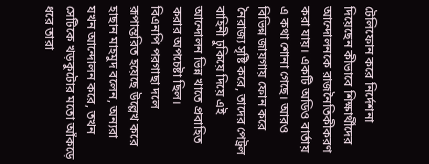টেলিফোন করে নির্দেশনা দিয়েছেন কীভাবে শিক্ষার্থীদের আন্দোলনকে রাজনৈতিকীকরণ করা যায়। একটি অডিও বার্তায় এ কথা শোনা গেছে। আরও বিভিন্ন জায়গায় ফোন করে নৈরাজ্য সৃষ্টি করে, তাদের পেট্রল বাহিনী ঢুকিয়ে দিয়ে এই আন্দোলন ভিন্ন খাতে প্রবাহিত করার অপচেষ্টা ছিল।
বিএনপি পরগাছা দলে রূপান্তরিত হয়েছে উল্লেখ করে হাছান মাহমুদ বলেন, অন্যরা যখন আন্দোলন করে, তখন সেটিকে খড়কুটোর মতো আঁকড়ে ধরে তারা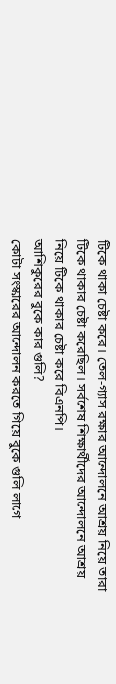টিকে থাকা চেষ্টা করে। তেল-গ্যাস রক্ষার আন্দোলনে আশ্রয় নিয়ে তারা টিকে থাকার চেষ্টা করেছিল। সর্বশেষ শিক্ষার্থীদের আন্দোলনে আশ্রয় নিয়ে টিকে থাকার চেষ্টা করে বিএনপি।
আশিকুরের বুকে কার গুলি?
কোটা সংস্কারের আন্দোলন করতে গিয়ে বুকে গুলি লাগে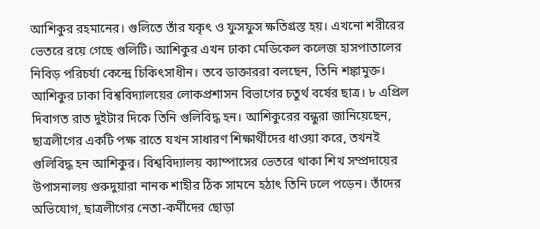আশিকুর রহমানের। গুলিতে তাঁর যকৃৎ ও ফুসফুস ক্ষতিগ্রস্ত হয়। এখনো শরীরের ভেতরে রয়ে গেছে গুলিটি। আশিকুর এখন ঢাকা মেডিকেল কলেজ হাসপাতালের নিবিড় পরিচর্যা কেন্দ্রে চিকিৎসাধীন। তবে ডাক্তাররা বলছেন, তিনি শঙ্কামুক্ত।
আশিকুর ঢাকা বিশ্ববিদ্যালয়ের লোকপ্রশাসন বিভাগের চতুর্থ বর্ষের ছাত্র। ৮ এপ্রিল দিবাগত রাত দুইটার দিকে তিনি গুলিবিদ্ধ হন। আশিকুরের বন্ধুরা জানিয়েছেন, ছাত্রলীগের একটি পক্ষ রাতে যখন সাধারণ শিক্ষার্থীদের ধাওয়া করে, তখনই গুলিবিদ্ধ হন আশিকুর। বিশ্ববিদ্যালয় ক্যাম্পাসের ভেতরে থাকা শিখ সম্প্রদায়ের উপাসনালয় গুরুদুয়ারা নানক শাহীর ঠিক সামনে হঠাৎ তিনি ঢলে পড়েন। তাঁদের অভিযোগ, ছাত্রলীগের নেতা-কর্মীদের ছোড়া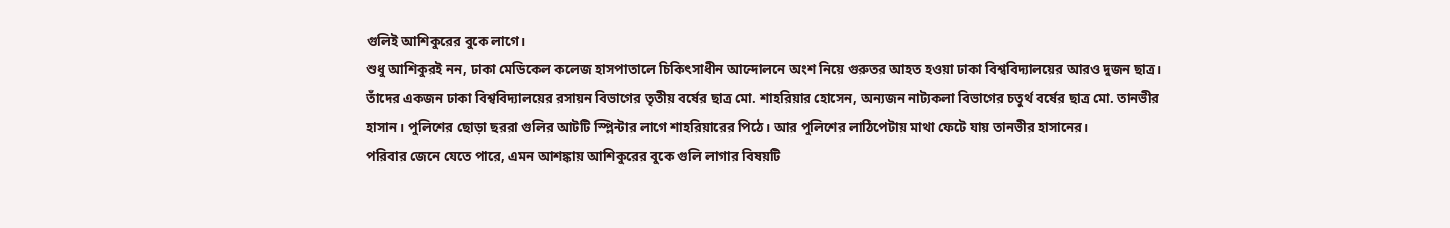গুলিই আশিকুরের বুকে লাগে।
শুধু আশিকুরই নন, ঢাকা মেডিকেল কলেজ হাসপাতালে চিকিৎসাধীন আন্দোলনে অংশ নিয়ে গুরুতর আহত হওয়া ঢাকা বিশ্ববিদ্যালয়ের আরও দুজন ছাত্র। তাঁদের একজন ঢাকা বিশ্ববিদ্যালয়ের রসায়ন বিভাগের তৃতীয় বর্ষের ছাত্র মো. শাহরিয়ার হোসেন, অন্যজন নাট্যকলা বিভাগের চতুর্থ বর্ষের ছাত্র মো. তানভীর হাসান। পুলিশের ছোড়া ছররা গুলির আটটি স্প্লিন্টার লাগে শাহরিয়ারের পিঠে। আর পুলিশের লাঠিপেটায় মাথা ফেটে যায় তানভীর হাসানের।
পরিবার জেনে যেতে পারে, এমন আশঙ্কায় আশিকুরের বুকে গুলি লাগার বিষয়টি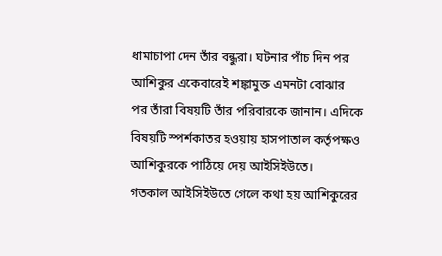ধামাচাপা দেন তাঁর বন্ধুরা। ঘটনার পাঁচ দিন পর আশিকুর একেবারেই শঙ্কামুক্ত এমনটা বোঝার পর তাঁরা বিষয়টি তাঁর পরিবারকে জানান। এদিকে বিষয়টি স্পর্শকাতর হওয়ায় হাসপাতাল কর্তৃপক্ষও আশিকুরকে পাঠিয়ে দেয় আইসিইউতে।
গতকাল আইসিইউতে গেলে কথা হয় আশিকুরের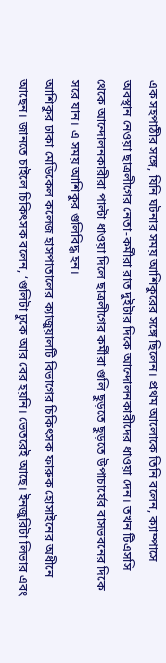এক সহপাঠীর সঙ্গে, যিনি ঘটনার সময় আশিকুরের সঙ্গে ছিলেন। প্রথম আলোকে তিনি বলেন, ক্যাম্পাসে অবস্থান নেওয়া ছাত্রলীগের নেতা-কর্মীরা রাত দুইটার দিকে আন্দোলনকারীদের ধাওয়া দেন। তখন টিএসসি থেকে আন্দোলনকারীরা পাল্টা ধাওয়া দিলে ছাত্রলীগের কর্মীরা গুলি ছুড়তে ছুড়তে উপাচার্যের বাসভবনের দিকে সরে যান। এ সময় আশিকুর গুলিবিদ্ধ হন।
আশিকুর ঢাকা মেডিকেল কলেজ হাসপাতালের ক্যাজুয়ালটি বিভাগের চিকিৎসক ফারুক হোসাইনের অধীনে আছেন। জানতে চাইলে চিকিৎসক বলেন, ‘গুলিটা ঢুকে আর বের হয়নি। ভেতরেই আছে। ইনজুরিটা লিভার এবং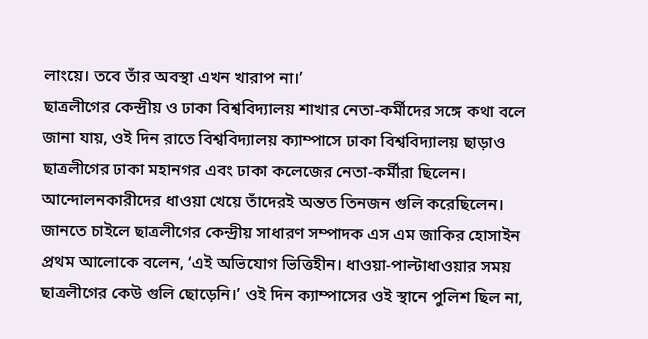লাংয়ে। তবে তাঁর অবস্থা এখন খারাপ না।’
ছাত্রলীগের কেন্দ্রীয় ও ঢাকা বিশ্ববিদ্যালয় শাখার নেতা-কর্মীদের সঙ্গে কথা বলে জানা যায়, ওই দিন রাতে বিশ্ববিদ্যালয় ক্যাম্পাসে ঢাকা বিশ্ববিদ্যালয় ছাড়াও ছাত্রলীগের ঢাকা মহানগর এবং ঢাকা কলেজের নেতা-কর্মীরা ছিলেন। আন্দোলনকারীদের ধাওয়া খেয়ে তাঁদেরই অন্তত তিনজন গুলি করেছিলেন।
জানতে চাইলে ছাত্রলীগের কেন্দ্রীয় সাধারণ সম্পাদক এস এম জাকির হোসাইন প্রথম আলোকে বলেন, ‘এই অভিযোগ ভিত্তিহীন। ধাওয়া-পাল্টাধাওয়ার সময় ছাত্রলীগের কেউ গুলি ছোড়েনি।’ ওই দিন ক্যাম্পাসের ওই স্থানে পুলিশ ছিল না,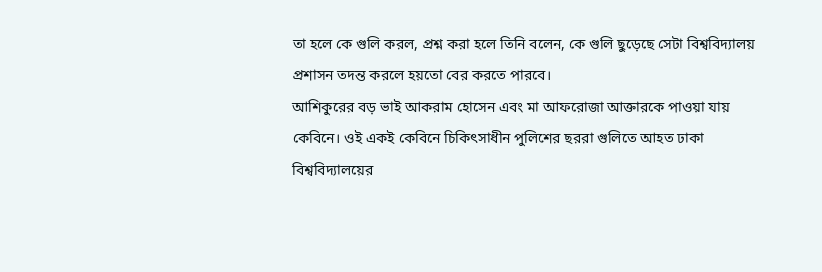তা হলে কে গুলি করল, প্রশ্ন করা হলে তিনি বলেন, কে গুলি ছুড়েছে সেটা বিশ্ববিদ্যালয় প্রশাসন তদন্ত করলে হয়তো বের করতে পারবে।
আশিকুরের বড় ভাই আকরাম হোসেন এবং মা আফরোজা আক্তারকে পাওয়া যায় কেবিনে। ওই একই কেবিনে চিকিৎসাধীন পুলিশের ছররা গুলিতে আহত ঢাকা বিশ্ববিদ্যালয়ের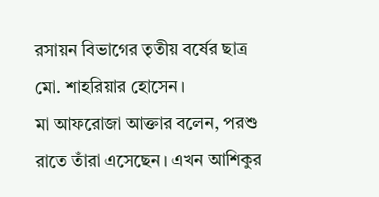রসায়ন বিভাগের তৃতীয় বর্ষের ছাত্র মো. শাহরিয়ার হোসেন।
মা আফরোজা আক্তার বলেন, পরশু রাতে তাঁরা এসেছেন। এখন আশিকুর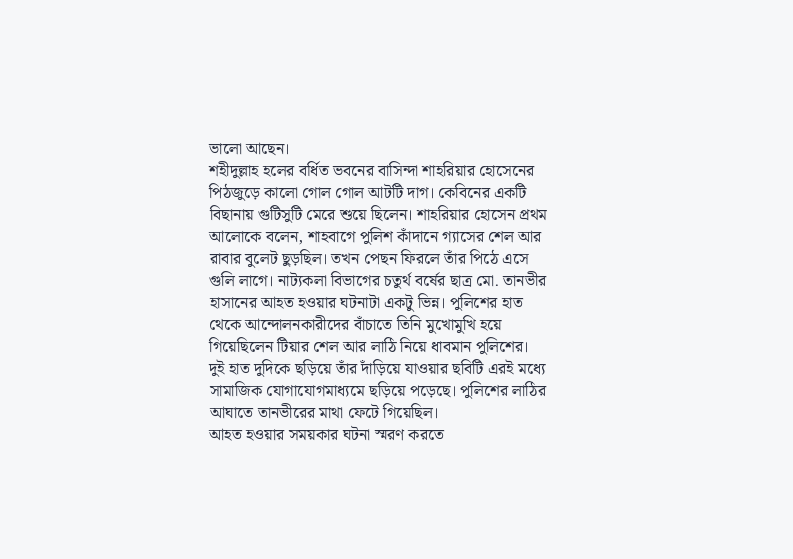ভালো আছেন।
শহীদুল্লাহ হলের বর্ধিত ভবনের বাসিন্দা শাহরিয়ার হোসেনের পিঠজুড়ে কালো গোল গোল আটটি দাগ। কেবিনের একটি বিছানায় গুটিসুটি মেরে শুয়ে ছিলেন। শাহরিয়ার হোসেন প্রথম আলোকে বলেন, শাহবাগে পুলিশ কাঁদানে গ্যাসের শেল আর রাবার বুলেট ছুড়ছিল। তখন পেছন ফিরলে তাঁর পিঠে এসে গুলি লাগে। নাট্যকলা বিভাগের চতুর্থ বর্ষের ছাত্র মো. তানভীর হাসানের আহত হওয়ার ঘটনাটা একটু ভিন্ন। পুলিশের হাত থেকে আন্দোলনকারীদের বাঁচাতে তিনি মুখোমুখি হয়ে গিয়েছিলেন টিয়ার শেল আর লাঠি নিয়ে ধাবমান পুলিশের। দুই হাত দুদিকে ছড়িয়ে তাঁর দাঁড়িয়ে যাওয়ার ছবিটি এরই মধ্যে সামাজিক যোগাযোগমাধ্যমে ছড়িয়ে পড়েছে। পুলিশের লাঠির আঘাতে তানভীরের মাথা ফেটে গিয়েছিল।
আহত হওয়ার সময়কার ঘটনা স্মরণ করতে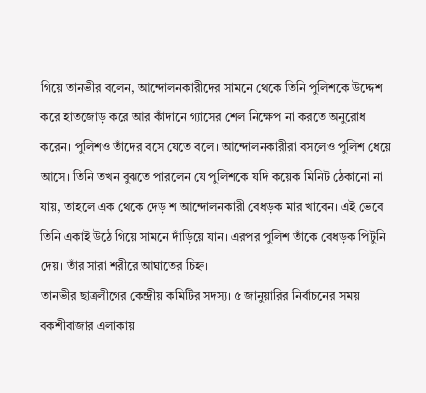গিয়ে তানভীর বলেন, আন্দোলনকারীদের সামনে থেকে তিনি পুলিশকে উদ্দেশ করে হাতজোড় করে আর কাঁদানে গ্যাসের শেল নিক্ষেপ না করতে অনুরোধ করেন। পুলিশও তাঁদের বসে যেতে বলে। আন্দোলনকারীরা বসলেও পুলিশ ধেয়ে আসে। তিনি তখন বুঝতে পারলেন যে পুলিশকে যদি কয়েক মিনিট ঠেকানো না যায়, তাহলে এক থেকে দেড় শ আন্দোলনকারী বেধড়ক মার খাবেন। এই ভেবে তিনি একাই উঠে গিয়ে সামনে দাঁড়িয়ে যান। এরপর পুলিশ তাঁকে বেধড়ক পিটুনি দেয়। তাঁর সারা শরীরে আঘাতের চিহ্ন।
তানভীর ছাত্রলীগের কেন্দ্রীয় কমিটির সদস্য। ৫ জানুয়ারির নির্বাচনের সময় বকশীবাজার এলাকায়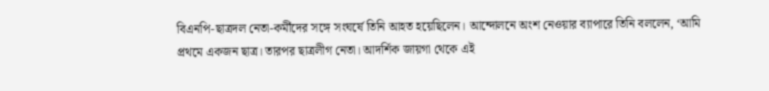বিএনপি-ছাত্রদল নেতা-কর্মীদের সঙ্গে সংঘর্ষে তিনি আহত হয়েছিলেন। আন্দোলনে অংশ নেওয়ার ব্যাপারে তিনি বললেন, ‘আমি প্রথমে একজন ছাত্র। তারপর ছাত্রলীগ নেতা। আদর্শিক জায়গা থেকে এই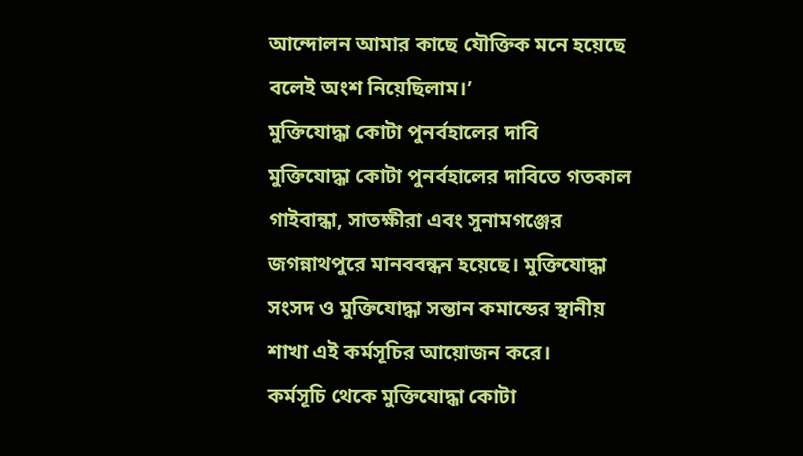আন্দোলন আমার কাছে যৌক্তিক মনে হয়েছে বলেই অংশ নিয়েছিলাম।’
মুক্তিযোদ্ধা কোটা পুনর্বহালের দাবি
মুক্তিযোদ্ধা কোটা পুনর্বহালের দাবিতে গতকাল গাইবান্ধা, সাতক্ষীরা এবং সুনামগঞ্জের জগন্নাথপুরে মানববন্ধন হয়েছে। মুক্তিযোদ্ধা সংসদ ও মুক্তিযোদ্ধা সন্তান কমান্ডের স্থানীয় শাখা এই কর্মসূচির আয়োজন করে।
কর্মসূচি থেকে মুক্তিযোদ্ধা কোটা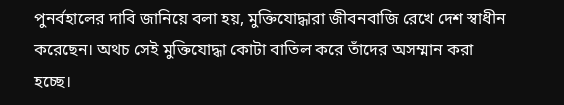পুনর্বহালের দাবি জানিয়ে বলা হয়, মুক্তিযোদ্ধারা জীবনবাজি রেখে দেশ স্বাধীন করেছেন। অথচ সেই মুক্তিযোদ্ধা কোটা বাতিল করে তাঁদের অসম্মান করা হচ্ছে।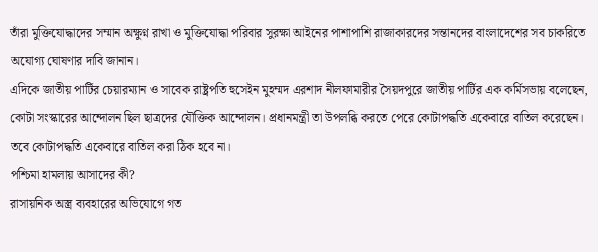তাঁরা মুক্তিযোদ্ধাদের সম্মান অক্ষুণ্ন রাখা ও মুক্তিযোদ্ধা পরিবার সুরক্ষা আইনের পাশাপাশি রাজাকারদের সন্তানদের বাংলাদেশের সব চাকরিতে অযোগ্য ঘোষণার দাবি জানান।
এদিকে জাতীয় পার্টির চেয়ারম্যান ও সাবেক রাষ্ট্রপতি হুসেইন মুহম্মদ এরশাদ নীলফামারীর সৈয়দপুরে জাতীয় পার্টির এক কর্মিসভায় বলেছেন, কোটা সংস্কারের আন্দোলন ছিল ছাত্রদের যৌক্তিক আন্দোলন। প্রধানমন্ত্রী তা উপলব্ধি করতে পেরে কোটাপদ্ধতি একেবারে বাতিল করেছেন। তবে কোটাপদ্ধতি একেবারে বাতিল করা ঠিক হবে না।
পশ্চিমা হামলায় আসাদের কী?
রাসায়নিক অস্ত্র ব্যবহারের অভিযোগে গত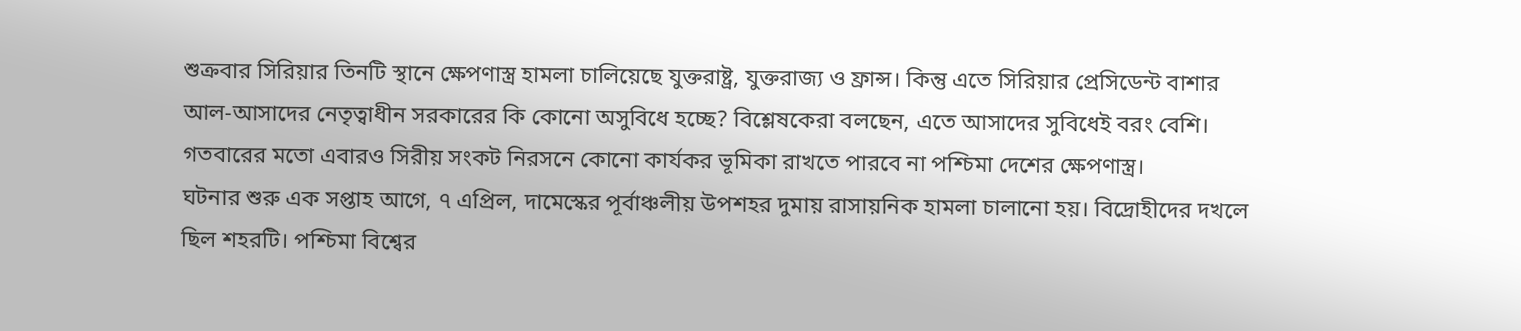শুক্রবার সিরিয়ার তিনটি স্থানে ক্ষেপণাস্ত্র হামলা চালিয়েছে যুক্তরাষ্ট্র, যুক্তরাজ্য ও ফ্রান্স। কিন্তু এতে সিরিয়ার প্রেসিডেন্ট বাশার আল-আসাদের নেতৃত্বাধীন সরকারের কি কোনো অসুবিধে হচ্ছে? বিশ্লেষকেরা বলছেন, এতে আসাদের সুবিধেই বরং বেশি। গতবারের মতো এবারও সিরীয় সংকট নিরসনে কোনো কার্যকর ভূমিকা রাখতে পারবে না পশ্চিমা দেশের ক্ষেপণাস্ত্র।
ঘটনার শুরু এক সপ্তাহ আগে, ৭ এপ্রিল, দামেস্কের পূর্বাঞ্চলীয় উপশহর দুমায় রাসায়নিক হামলা চালানো হয়। বিদ্রোহীদের দখলে ছিল শহরটি। পশ্চিমা বিশ্বের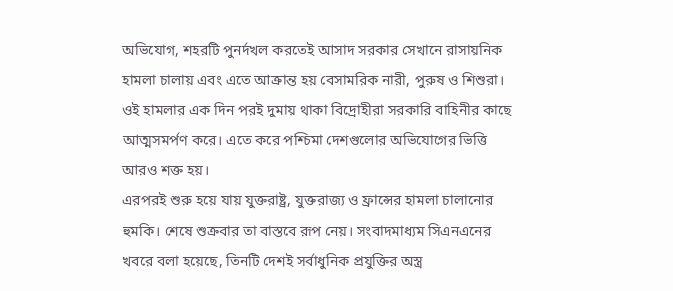অভিযোগ, শহরটি পুনর্দখল করতেই আসাদ সরকার সেখানে রাসায়নিক হামলা চালায় এবং এতে আক্রান্ত হয় বেসামরিক নারী, পুরুষ ও শিশুরা। ওই হামলার এক দিন পরই দুমায় থাকা বিদ্রোহীরা সরকারি বাহিনীর কাছে আত্মসমর্পণ করে। এতে করে পশ্চিমা দেশগুলোর অভিযোগের ভিত্তি আরও শক্ত হয়।
এরপরই শুরু হয়ে যায় যুক্তরাষ্ট্র, যুক্তরাজ্য ও ফ্রান্সের হামলা চালানোর হুমকি। শেষে শুক্রবার তা বাস্তবে রূপ নেয়। সংবাদমাধ্যম সিএনএনের খবরে বলা হয়েছে, তিনটি দেশই সর্বাধুনিক প্রযুক্তির অস্ত্র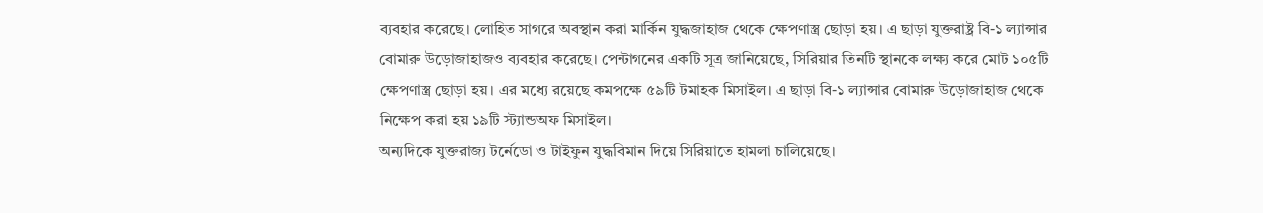ব্যবহার করেছে। লোহিত সাগরে অবস্থান করা মার্কিন যুদ্ধজাহাজ থেকে ক্ষেপণাস্ত্র ছোড়া হয়। এ ছাড়া যুক্তরাষ্ট্র বি-১ ল্যান্সার বোমারু উড়োজাহাজও ব্যবহার করেছে। পেন্টাগনের একটি সূত্র জানিয়েছে, সিরিয়ার তিনটি স্থানকে লক্ষ্য করে মোট ১০৫টি ক্ষেপণাস্ত্র ছোড়া হয়। এর মধ্যে রয়েছে কমপক্ষে ৫৯টি টমাহক মিসাইল। এ ছাড়া বি-১ ল্যান্সার বোমারু উড়োজাহাজ থেকে নিক্ষেপ করা হয় ১৯টি স্ট্যান্ডঅফ মিসাইল।
অন্যদিকে যুক্তরাজ্য টর্নেডো ও টাইফুন যুদ্ধবিমান দিয়ে সিরিয়াতে হামলা চালিয়েছে।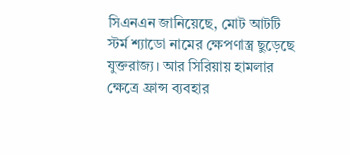সিএনএন জানিয়েছে, মোট আটটি স্টর্ম শ্যাডো নামের ক্ষেপণাস্ত্র ছুড়েছে যুক্তরাজ্য। আর সিরিয়ায় হামলার ক্ষেত্রে ফ্রান্স ব্যবহার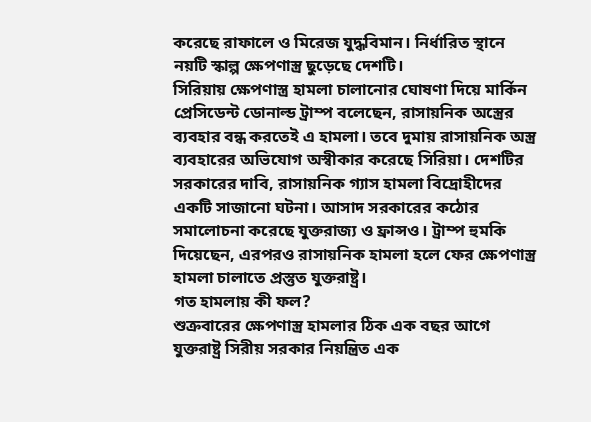করেছে রাফালে ও মিরেজ যুদ্ধবিমান। নির্ধারিত স্থানে নয়টি স্কাল্প ক্ষেপণাস্ত্র ছুড়েছে দেশটি।
সিরিয়ায় ক্ষেপণাস্ত্র হামলা চালানোর ঘোষণা দিয়ে মার্কিন প্রেসিডেন্ট ডোনাল্ড ট্রাম্প বলেছেন, রাসায়নিক অস্ত্রের ব্যবহার বন্ধ করতেই এ হামলা। তবে দুমায় রাসায়নিক অস্ত্র ব্যবহারের অভিযোগ অস্বীকার করেছে সিরিয়া। দেশটির সরকারের দাবি, রাসায়নিক গ্যাস হামলা বিদ্রোহীদের একটি সাজানো ঘটনা। আসাদ সরকারের কঠোর সমালোচনা করেছে যুক্তরাজ্য ও ফ্রান্সও। ট্রাম্প হুমকি দিয়েছেন, এরপরও রাসায়নিক হামলা হলে ফের ক্ষেপণাস্ত্র হামলা চালাতে প্রস্তুত যুক্তরাষ্ট্র।
গত হামলায় কী ফল?
শুক্রবারের ক্ষেপণাস্ত্র হামলার ঠিক এক বছর আগে যুক্তরাষ্ট্র সিরীয় সরকার নিয়ন্ত্রিত এক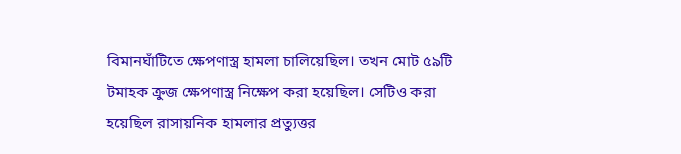বিমানঘাঁটিতে ক্ষেপণাস্ত্র হামলা চালিয়েছিল। তখন মোট ৫৯টি টমাহক ক্রুজ ক্ষেপণাস্ত্র নিক্ষেপ করা হয়েছিল। সেটিও করা হয়েছিল রাসায়নিক হামলার প্রত্যুত্তর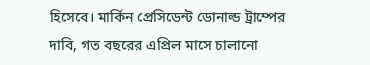হিসেবে। মার্কিন প্রেসিডেন্ট ডোনাল্ড ট্রাম্পের দাবি, গত বছরের এপ্রিল মাসে চালানো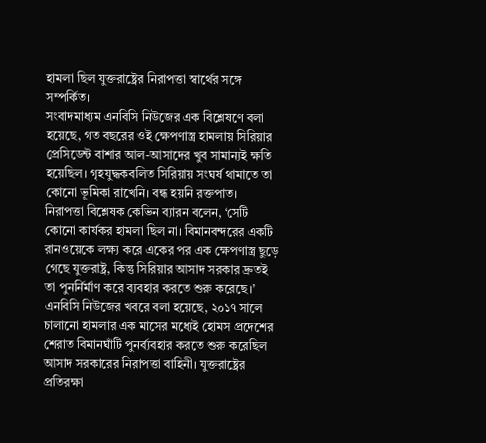হামলা ছিল যুক্তরাষ্ট্রের নিরাপত্তা স্বার্থের সঙ্গে সম্পর্কিত।
সংবাদমাধ্যম এনবিসি নিউজের এক বিশ্লেষণে বলা হয়েছে, গত বছরের ওই ক্ষেপণাস্ত্র হামলায় সিরিয়ার প্রেসিডেন্ট বাশার আল-আসাদের খুব সামান্যই ক্ষতি হয়েছিল। গৃহযুদ্ধকবলিত সিরিয়ায় সংঘর্ষ থামাতে তা কোনো ভূমিকা রাখেনি। বন্ধ হয়নি রক্তপাত।
নিরাপত্তা বিশ্লেষক কেভিন ব্যারন বলেন, ‘সেটি কোনো কার্যকর হামলা ছিল না। বিমানবন্দরের একটি রানওয়েকে লক্ষ্য করে একের পর এক ক্ষেপণাস্ত্র ছুড়ে গেছে যুক্তরাষ্ট্র, কিন্তু সিরিয়ার আসাদ সরকার দ্রুতই তা পুনর্নির্মাণ করে ব্যবহার করতে শুরু করেছে।’
এনবিসি নিউজের খবরে বলা হয়েছে, ২০১৭ সালে চালানো হামলার এক মাসের মধ্যেই হোমস প্রদেশের শেরাত বিমানঘাঁটি পুনর্ব্যবহার করতে শুরু করেছিল আসাদ সরকারের নিরাপত্তা বাহিনী। যুক্তরাষ্ট্রের প্রতিরক্ষা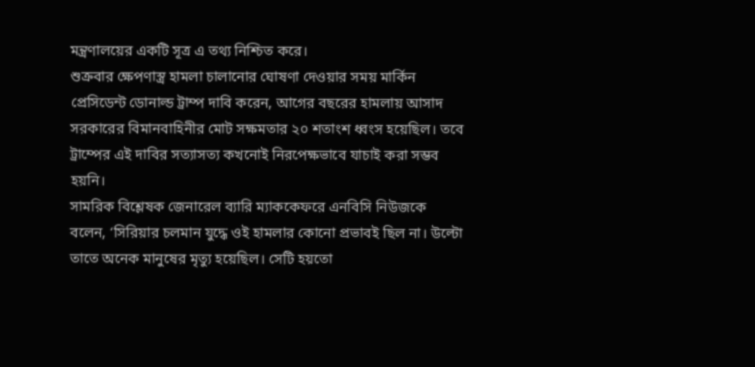মন্ত্রণালয়ের একটি সূত্র এ তথ্য নিশ্চিত করে।
শুক্রবার ক্ষেপণাস্ত্র হামলা চালানোর ঘোষণা দেওয়ার সময় মার্কিন প্রেসিডেন্ট ডোনাল্ড ট্রাম্প দাবি করেন, আগের বছরের হামলায় আসাদ সরকারের বিমানবাহিনীর মোট সক্ষমতার ২০ শতাংশ ধ্বংস হয়েছিল। তবে ট্রাম্পের এই দাবির সত্যাসত্য কখনোই নিরপেক্ষভাবে যাচাই করা সম্ভব হয়নি।
সামরিক বিশ্লেষক জেনারেল ব্যারি ম্যাককেফরে এনবিসি নিউজকে বলেন, ‘সিরিয়ার চলমান যুদ্ধে ওই হামলার কোনো প্রভাবই ছিল না। উল্টো তাতে অনেক মানুষের মৃত্যু হয়েছিল। সেটি হয়তো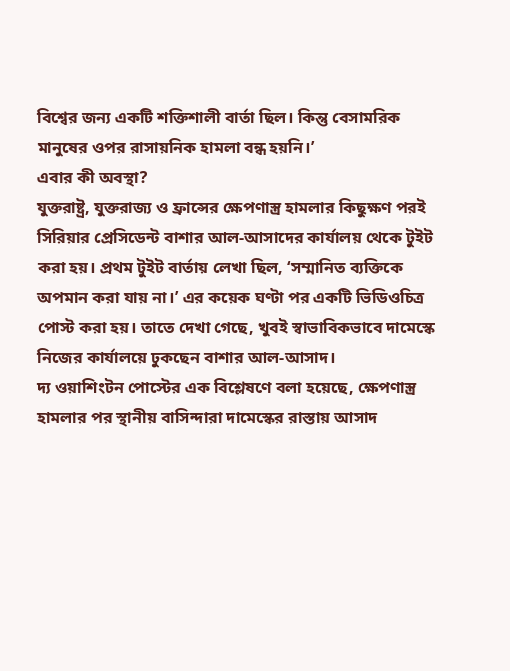বিশ্বের জন্য একটি শক্তিশালী বার্তা ছিল। কিন্তু বেসামরিক মানুষের ওপর রাসায়নিক হামলা বন্ধ হয়নি।’
এবার কী অবস্থা?
যুক্তরাষ্ট্র, যুক্তরাজ্য ও ফ্রান্সের ক্ষেপণাস্ত্র হামলার কিছুক্ষণ পরই সিরিয়ার প্রেসিডেন্ট বাশার আল-আসাদের কার্যালয় থেকে টুইট করা হয়। প্রথম টুইট বার্তায় লেখা ছিল, ‘সম্মানিত ব্যক্তিকে অপমান করা যায় না।’ এর কয়েক ঘণ্টা পর একটি ভিডিওচিত্র পোস্ট করা হয়। তাতে দেখা গেছে, খুবই স্বাভাবিকভাবে দামেস্কে নিজের কার্যালয়ে ঢুকছেন বাশার আল-আসাদ।
দ্য ওয়াশিংটন পোস্টের এক বিশ্লেষণে বলা হয়েছে, ক্ষেপণাস্ত্র হামলার পর স্থানীয় বাসিন্দারা দামেস্কের রাস্তায় আসাদ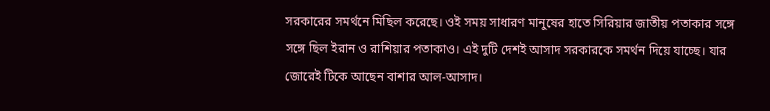সরকারের সমর্থনে মিছিল করেছে। ওই সময় সাধারণ মানুষের হাতে সিরিয়ার জাতীয় পতাকার সঙ্গে সঙ্গে ছিল ইরান ও রাশিয়ার পতাকাও। এই দুটি দেশই আসাদ সরকারকে সমর্থন দিয়ে যাচ্ছে। যার জোরেই টিকে আছেন বাশার আল-আসাদ।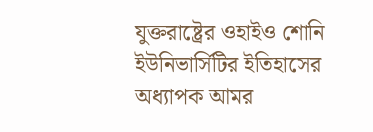যুক্তরাষ্ট্রের ওহাইও শোনি ইউনিভার্সিটির ইতিহাসের অধ্যাপক আমর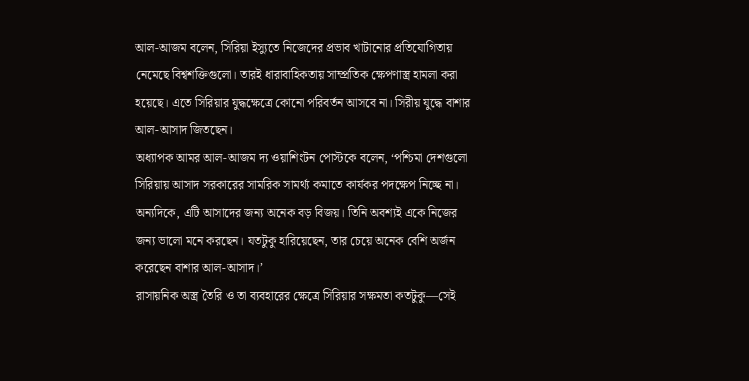আল-আজম বলেন, সিরিয়া ইস্যুতে নিজেদের প্রভাব খাটানোর প্রতিযোগিতায় নেমেছে বিশ্বশক্তিগুলো। তারই ধারাবাহিকতায় সাম্প্রতিক ক্ষেপণাস্ত্র হামলা করা হয়েছে। এতে সিরিয়ার যুদ্ধক্ষেত্রে কোনো পরিবর্তন আসবে না। সিরীয় যুদ্ধে বাশার আল-আসাদ জিতছেন।
অধ্যাপক আমর আল-আজম দ্য ওয়াশিংটন পোস্টকে বলেন, ‘পশ্চিমা দেশগুলো সিরিয়ায় আসাদ সরকারের সামরিক সামর্থ্য কমাতে কার্যকর পদক্ষেপ নিচ্ছে না। অন্যদিকে, এটি আসাদের জন্য অনেক বড় বিজয়। তিনি অবশ্যই একে নিজের জন্য ভালো মনে করছেন। যতটুকু হারিয়েছেন, তার চেয়ে অনেক বেশি অর্জন করেছেন বাশার আল-আসাদ।’
রাসায়নিক অস্ত্র তৈরি ও তা ব্যবহারের ক্ষেত্রে সিরিয়ার সক্ষমতা কতটুকু—সেই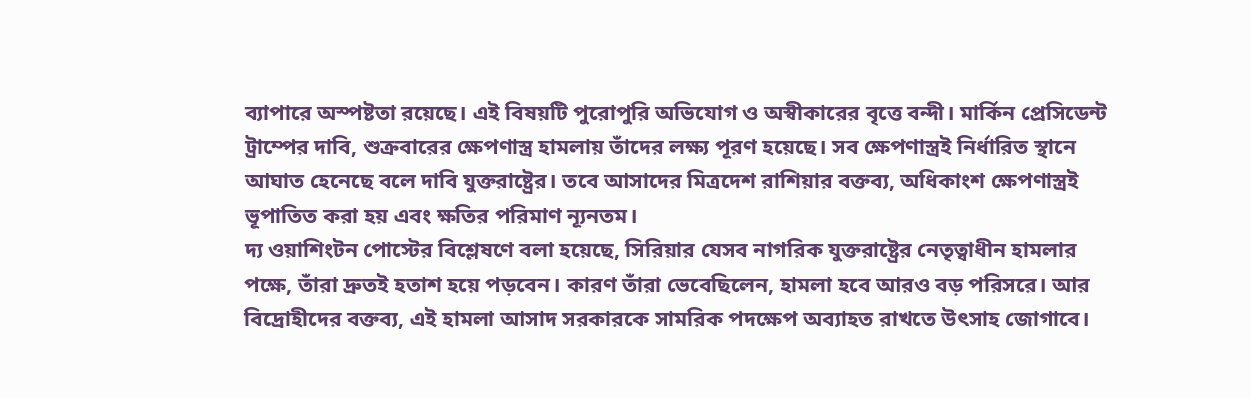ব্যাপারে অস্পষ্টতা রয়েছে। এই বিষয়টি পুরোপুরি অভিযোগ ও অস্বীকারের বৃত্তে বন্দী। মার্কিন প্রেসিডেন্ট ট্রাম্পের দাবি, শুক্রবারের ক্ষেপণাস্ত্র হামলায় তাঁদের লক্ষ্য পূরণ হয়েছে। সব ক্ষেপণাস্ত্রই নির্ধারিত স্থানে আঘাত হেনেছে বলে দাবি যুক্তরাষ্ট্রের। তবে আসাদের মিত্রদেশ রাশিয়ার বক্তব্য, অধিকাংশ ক্ষেপণাস্ত্রই ভূপাতিত করা হয় এবং ক্ষতির পরিমাণ ন্যূনতম।
দ্য ওয়াশিংটন পোস্টের বিশ্লেষণে বলা হয়েছে, সিরিয়ার যেসব নাগরিক যুক্তরাষ্ট্রের নেতৃত্বাধীন হামলার পক্ষে, তাঁরা দ্রুতই হতাশ হয়ে পড়বেন। কারণ তাঁরা ভেবেছিলেন, হামলা হবে আরও বড় পরিসরে। আর বিদ্রোহীদের বক্তব্য, এই হামলা আসাদ সরকারকে সামরিক পদক্ষেপ অব্যাহত রাখতে উৎসাহ জোগাবে।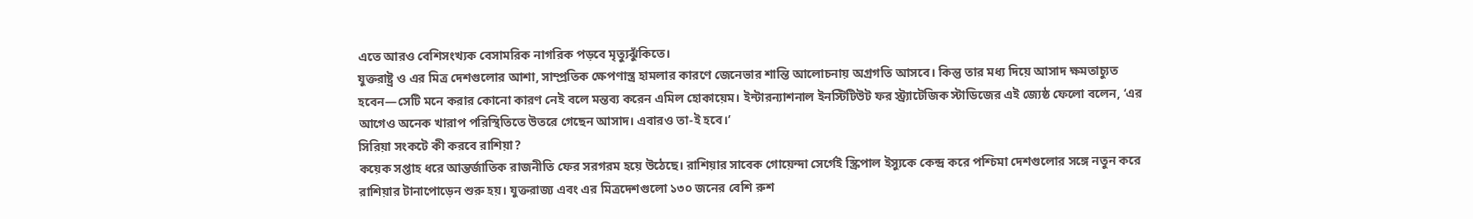এতে আরও বেশিসংখ্যক বেসামরিক নাগরিক পড়বে মৃত্যুঝুঁকিতে।
যুক্তরাষ্ট্র ও এর মিত্র দেশগুলোর আশা, সাম্প্রতিক ক্ষেপণাস্ত্র হামলার কারণে জেনেভার শান্তি আলোচনায় অগ্রগতি আসবে। কিন্তু তার মধ্য দিয়ে আসাদ ক্ষমতাচ্যুত হবেন—সেটি মনে করার কোনো কারণ নেই বলে মন্তব্য করেন এমিল হোকায়েম। ইন্টারন্যাশনাল ইনস্টিটিউট ফর স্ট্র্যাটেজিক স্টাডিজের এই জ্যেষ্ঠ ফেলো বলেন, ‘এর আগেও অনেক খারাপ পরিস্থিতিতে উতরে গেছেন আসাদ। এবারও তা-ই হবে।’
সিরিয়া সংকটে কী করবে রাশিয়া?
কয়েক সপ্তাহ ধরে আন্তর্জাতিক রাজনীতি ফের সরগরম হয়ে উঠেছে। রাশিয়ার সাবেক গোয়েন্দা সের্গেই স্ক্রিপাল ইস্যুকে কেন্দ্র করে পশ্চিমা দেশগুলোর সঙ্গে নতুন করে রাশিয়ার টানাপোড়েন শুরু হয়। যুক্তরাজ্য এবং এর মিত্রদেশগুলো ১৩০ জনের বেশি রুশ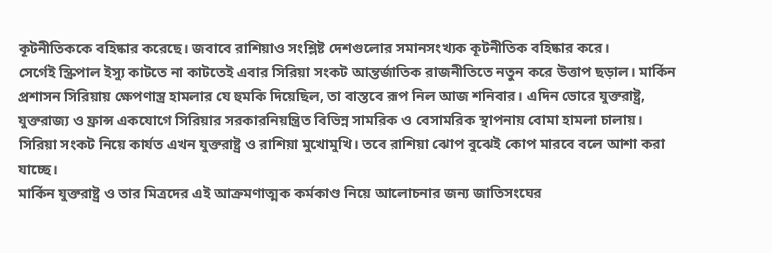কূটনীতিককে বহিষ্কার করেছে। জবাবে রাশিয়াও সংশ্লিষ্ট দেশগুলোর সমানসংখ্যক কূটনীতিক বহিষ্কার করে।
সের্গেই স্ক্রিপাল ইস্যু কাটতে না কাটতেই এবার সিরিয়া সংকট আন্তর্জাতিক রাজনীতিতে নতুন করে উত্তাপ ছড়াল। মার্কিন প্রশাসন সিরিয়ায় ক্ষেপণাস্ত্র হামলার যে হুমকি দিয়েছিল, তা বাস্তবে রূপ নিল আজ শনিবার। এদিন ভোরে যুক্তরাষ্ট্র, যুক্তরাজ্য ও ফ্রান্স একযোগে সিরিয়ার সরকারনিয়ন্ত্রিত বিভিন্ন সামরিক ও বেসামরিক স্থাপনায় বোমা হামলা চালায়। সিরিয়া সংকট নিয়ে কার্যত এখন যুক্তরাষ্ট্র ও রাশিয়া মুখোমুখি। তবে রাশিয়া ঝোপ বুঝেই কোপ মারবে বলে আশা করা যাচ্ছে।
মার্কিন যুক্তরাষ্ট্র ও তার মিত্রদের এই আক্রমণাত্মক কর্মকাণ্ড নিয়ে আলোচনার জন্য জাতিসংঘের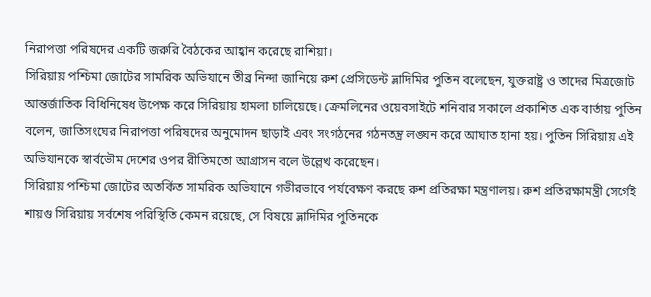নিরাপত্তা পরিষদের একটি জরুরি বৈঠকের আহ্বান করেছে রাশিয়া।
সিরিয়ায় পশ্চিমা জোটের সামরিক অভিযানে তীব্র নিন্দা জানিয়ে রুশ প্রেসিডেন্ট ভ্লাদিমির পুতিন বলেছেন, যুক্তরাষ্ট্র ও তাদের মিত্রজোট আন্তর্জাতিক বিধিনিষেধ উপেক্ষ করে সিরিয়ায় হামলা চালিয়েছে। ক্রেমলিনের ওয়েবসাইটে শনিবার সকালে প্রকাশিত এক বার্তায় পুতিন বলেন, জাতিসংঘের নিরাপত্তা পরিষদের অনুমোদন ছাড়াই এবং সংগঠনের গঠনতন্ত্র লঙ্ঘন করে আঘাত হানা হয়। পুতিন সিরিয়ায় এই অভিযানকে স্বার্বভৌম দেশের ওপর রীতিমতো আগ্রাসন বলে উল্লেখ করেছেন।
সিরিয়ায় পশ্চিমা জোটের অতর্কিত সামরিক অভিযানে গভীরভাবে পর্যবেক্ষণ করছে রুশ প্রতিরক্ষা মন্ত্রণালয়। রুশ প্রতিরক্ষামন্ত্রী সের্গেই শায়গু সিরিয়ায় সর্বশেষ পরিস্থিতি কেমন রয়েছে, সে বিষয়ে ভ্লাদিমির পুতিনকে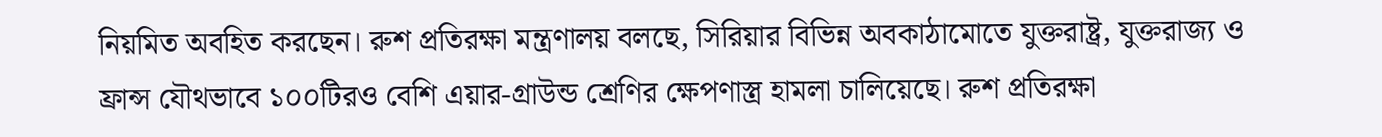নিয়মিত অবহিত করছেন। রুশ প্রতিরক্ষা মন্ত্রণালয় বলছে, সিরিয়ার বিভিন্ন অবকাঠামোতে যুক্তরাষ্ট্র, যুক্তরাজ্য ও ফ্রান্স যৌথভাবে ১০০টিরও বেশি এয়ার-গ্রাউন্ড শ্রেণির ক্ষেপণাস্ত্র হামলা চালিয়েছে। রুশ প্রতিরক্ষা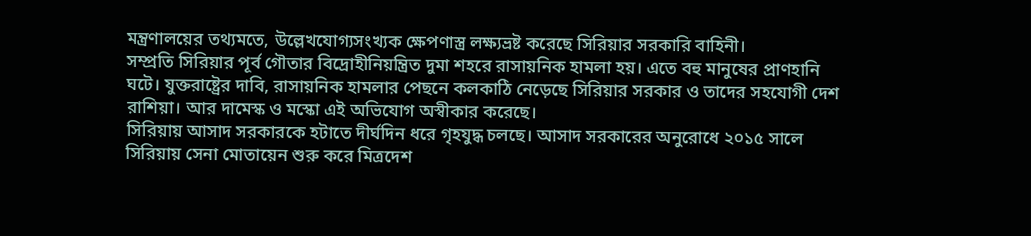মন্ত্রণালয়ের তথ্যমতে, উল্লেখযোগ্যসংখ্যক ক্ষেপণাস্ত্র লক্ষ্যভ্রষ্ট করেছে সিরিয়ার সরকারি বাহিনী।
সম্প্রতি সিরিয়ার পূর্ব গৌতার বিদ্রোহীনিয়ন্ত্রিত দুমা শহরে রাসায়নিক হামলা হয়। এতে বহু মানুষের প্রাণহানি ঘটে। যুক্তরাষ্ট্রের দাবি, রাসায়নিক হামলার পেছনে কলকাঠি নেড়েছে সিরিয়ার সরকার ও তাদের সহযোগী দেশ রাশিয়া। আর দামেস্ক ও মস্কো এই অভিযোগ অস্বীকার করেছে।
সিরিয়ায় আসাদ সরকারকে হটাতে দীর্ঘদিন ধরে গৃহযুদ্ধ চলছে। আসাদ সরকারের অনুরোধে ২০১৫ সালে সিরিয়ায় সেনা মোতায়েন শুরু করে মিত্রদেশ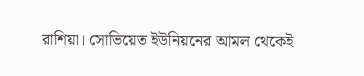রাশিয়া। সোভিয়েত ইউনিয়নের আমল থেকেই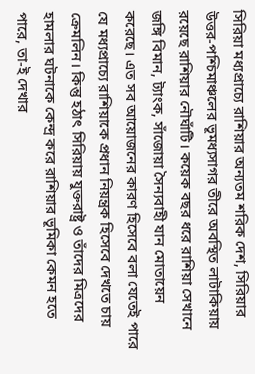সিরিয়া মধ্যপ্রাচ্যে রাশিয়ার অন্যতম শরিক দেশ, সিরিয়ার উত্তর-পশ্চিমাঞ্চলের ভূমধ্যসাগর তীরে অবস্থিত লাটাকিয়ায় রয়েছে রাশিয়ার নৌঘাঁটি। কয়েক বছর ধরে রাশিয়া সেখানে জঙ্গি বিমান, ট্যাংক, সাঁজোয়া সৈন্যবাহী যান মোতায়েন করেছে। এত সব আয়োজনের কারণ হিসেবে বলা যেতেই পারে যে মধ্যপ্রাচ্যে রাশিয়াকে প্রধান নিয়ন্ত্রক হিসেবে দেখতে চায় ক্রেমলিন। কিন্তু হঠাৎ সিরিয়ায় যুক্তরাষ্ট্র ও তাঁদের মিত্রদের হামলার ঘটনাকে কেন্দ্র করে রাশিয়ার ভূমিকা কেমন হতে পারে, তা-ই দেখার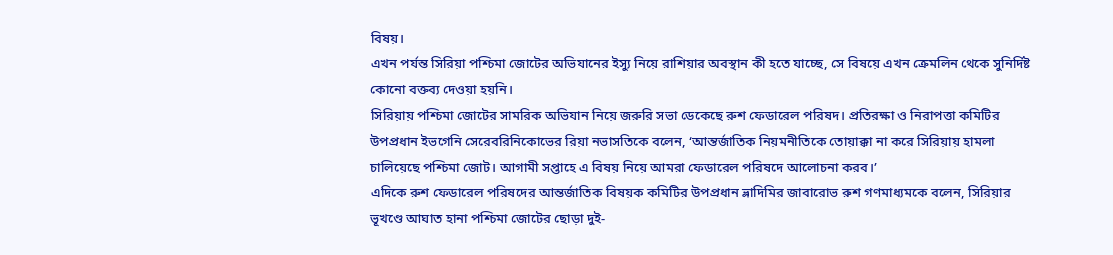বিষয়।
এখন পর্যন্ত সিরিয়া পশ্চিমা জোটের অভিযানের ইস্যু নিয়ে রাশিয়ার অবস্থান কী হতে যাচ্ছে, সে বিষয়ে এখন ক্রেমলিন থেকে সুনির্দিষ্ট কোনো বক্তব্য দেওয়া হয়নি।
সিরিয়ায় পশ্চিমা জোটের সামরিক অভিযান নিয়ে জরুরি সভা ডেকেছে রুশ ফেডারেল পরিষদ। প্রতিরক্ষা ও নিরাপত্তা কমিটির উপপ্রধান ইভগেনি সেরেবরিনিকোভের রিয়া নভাসতিকে বলেন, ‘আন্তর্জাতিক নিয়মনীতিকে তোয়াক্কা না করে সিরিয়ায় হামলা চালিয়েছে পশ্চিমা জোট। আগামী সপ্তাহে এ বিষয় নিয়ে আমরা ফেডারেল পরিষদে আলোচনা করব।’
এদিকে রুশ ফেডারেল পরিষদের আন্তর্জাতিক বিষয়ক কমিটির উপপ্রধান ভ্লাদিমির জাবারোভ রুশ গণমাধ্যমকে বলেন, সিরিয়ার ভূখণ্ডে আঘাত হানা পশ্চিমা জোটের ছোড়া দুই-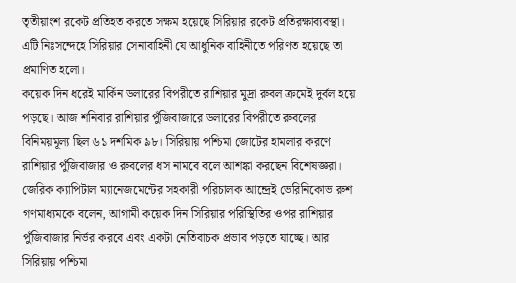তৃতীয়াংশ রকেট প্রতিহত করতে সক্ষম হয়েছে সিরিয়ার রকেট প্রতিরক্ষাব্যবস্থা। এটি নিঃসন্দেহে সিরিয়ার সেনাবাহিনী যে আধুনিক বাহিনীতে পরিণত হয়েছে তা প্রমাণিত হলো।
কয়েক দিন ধরেই মার্কিন ডলারের বিপরীতে রাশিয়ার মুদ্রা রুবল ক্রমেই দুর্বল হয়ে পড়ছে। আজ শনিবার রাশিয়ার পুঁজিবাজারে ডলারের বিপরীতে রুবলের বিনিময়মূল্য ছিল ৬১ দশমিক ৯৮। সিরিয়ায় পশ্চিমা জোটের হামলার করণে রাশিয়ার পুঁজিবাজার ও রুবলের ধস নামবে বলে আশঙ্কা করছেন বিশেষজ্ঞরা। জেরিক ক্যাপিটাল ম্যানেজমেন্টের সহকারী পরিচালক আন্দ্রেই ভেরিনিকোভ রুশ গণমাধ্যমকে বলেন, আগামী কয়েক দিন সিরিয়ার পরিস্থিতির ওপর রাশিয়ার পুঁজিবাজার নির্ভর করবে এবং একটা নেতিবাচক প্রভাব পড়তে যাচ্ছে। আর সিরিয়ায় পশ্চিমা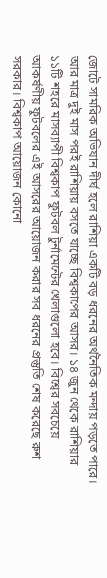জোটে সামরিক অভিযান দীর্ঘ হলে রাশিয়া একটি বড় ধরনের অর্থনৈতিক মন্দায় পড়তে পারে।
আর মাত্র দুই মাস পরই রাশিয়ায় বসতে যাচ্ছে বিশ্বকাপের আসর। ১৪ জুন থেকে রাশিয়ার ১১টি শহরে মাসব্যাপী বিশ্বকাপ ফুটবল টুর্নামেন্টের খেলাগুলো হবে। বিশ্বের সবচেয়ে আকর্ষণীয় ফুটবলের এই আসরের আয়োজন করার সব ধরনের প্রস্তুতি শেষ করেছে রুশ সরকার। বিশ্বকাপ আয়োজন কোনো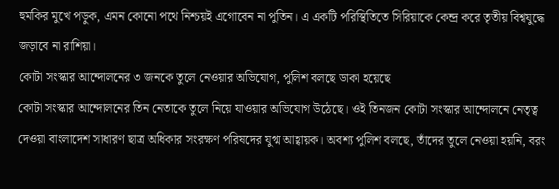হুমকির মুখে পড়ুক, এমন কোনো পথে নিশ্চয়ই এগোবেন না পুতিন। এ একটি পরিস্থিতিতে সিরিয়াকে কেন্দ্র করে তৃতীয় বিশ্বযুদ্ধে জড়াবে না রাশিয়া।
কোটা সংস্কার আন্দোলনের ৩ জনকে তুলে নেওয়ার অভিযোগ, পুলিশ বলছে ডাকা হয়েছে
কোটা সংস্কার আন্দোলনের তিন নেতাকে তুলে নিয়ে যাওয়ার অভিযোগ উঠেছে। ওই তিনজন কোটা সংস্কার আন্দোলনে নেতৃত্ব দেওয়া বাংলাদেশ সাধারণ ছাত্র অধিকার সংরক্ষণ পরিষদের যুগ্ম আহ্বায়ক। অবশ্য পুলিশ বলছে, তাঁদের তুলে নেওয়া হয়নি, বরং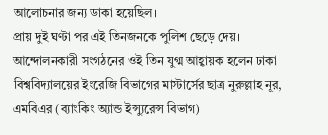আলোচনার জন্য ডাকা হয়েছিল।
প্রায় দুই ঘণ্টা পর এই তিনজনকে পুলিশ ছেড়ে দেয়।
আন্দোলনকারী সংগঠনের ওই তিন যুগ্ম আহ্বায়ক হলেন ঢাকা বিশ্ববিদ্যালয়ের ইংরেজি বিভাগের মাস্টার্সের ছাত্র নুরুল্লাহ নূর, এমবিএর (ব্যাংকিং অ্যান্ড ইন্স্যুরেন্স বিভাগ)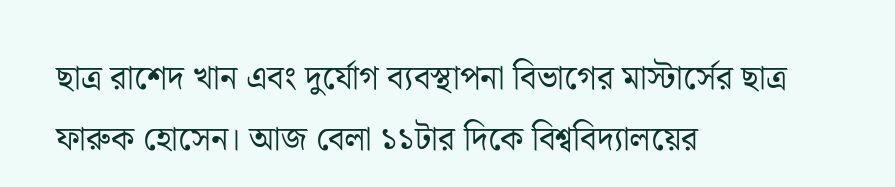ছাত্র রাশেদ খান এবং দুর্যোগ ব্যবস্থাপনা বিভাগের মাস্টার্সের ছাত্র ফারুক হোসেন। আজ বেলা ১১টার দিকে বিশ্ববিদ্যালয়ের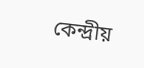কেন্দ্রীয়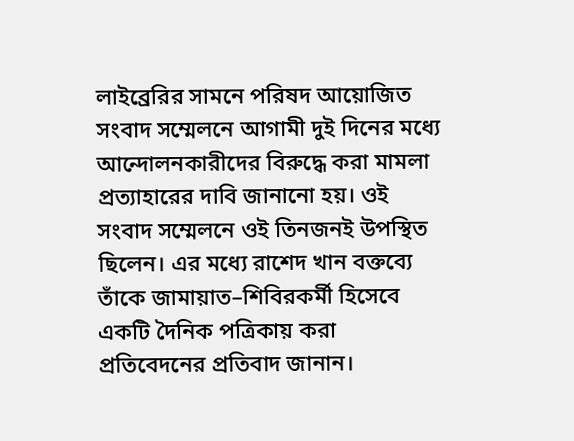লাইব্রেরির সামনে পরিষদ আয়োজিত সংবাদ সম্মেলনে আগামী দুই দিনের মধ্যে আন্দোলনকারীদের বিরুদ্ধে করা মামলা প্রত্যাহারের দাবি জানানো হয়। ওই সংবাদ সম্মেলনে ওই তিনজনই উপস্থিত ছিলেন। এর মধ্যে রাশেদ খান বক্তব্যে তাঁকে জামায়াত–শিবিরকর্মী হিসেবে একটি দৈনিক পত্রিকায় করা প্রতিবেদনের প্রতিবাদ জানান।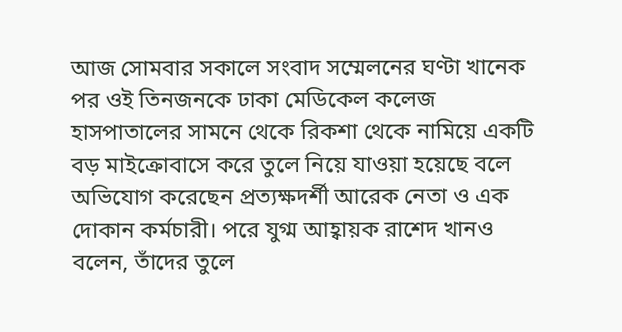আজ সোমবার সকালে সংবাদ সম্মেলনের ঘণ্টা খানেক পর ওই তিনজনকে ঢাকা মেডিকেল কলেজ হাসপাতালের সামনে থেকে রিকশা থেকে নামিয়ে একটি বড় মাইক্রোবাসে করে তুলে নিয়ে যাওয়া হয়েছে বলে অভিযোগ করেছেন প্রত্যক্ষদর্শী আরেক নেতা ও এক দোকান কর্মচারী। পরে যুগ্ম আহ্বায়ক রাশেদ খানও বলেন, তাঁদের তুলে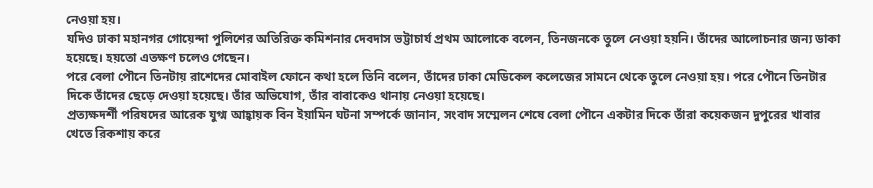নেওয়া হয়।
যদিও ঢাকা মহানগর গোয়েন্দা পুলিশের অতিরিক্ত কমিশনার দেবদাস ভট্টাচার্য প্রথম আলোকে বলেন, তিনজনকে তুলে নেওয়া হয়নি। তাঁদের আলোচনার জন্য ডাকা হয়েছে। হয়তো এতক্ষণ চলেও গেছেন।
পরে বেলা পৌনে তিনটায় রাশেদের মোবাইল ফোনে কথা হলে তিনি বলেন, তাঁদের ঢাকা মেডিকেল কলেজের সামনে থেকে তুলে নেওয়া হয়। পরে পৌনে তিনটার দিকে তাঁদের ছেড়ে দেওয়া হয়েছে। তাঁর অভিযোগ, তাঁর বাবাকেও থানায় নেওয়া হয়েছে।
প্রত্যক্ষদর্শী পরিষদের আরেক যুগ্ম আহ্বায়ক বিন ইয়ামিন ঘটনা সম্পর্কে জানান, সংবাদ সম্মেলন শেষে বেলা পৌনে একটার দিকে তাঁরা কয়েকজন দুপুরের খাবার খেতে রিকশায় করে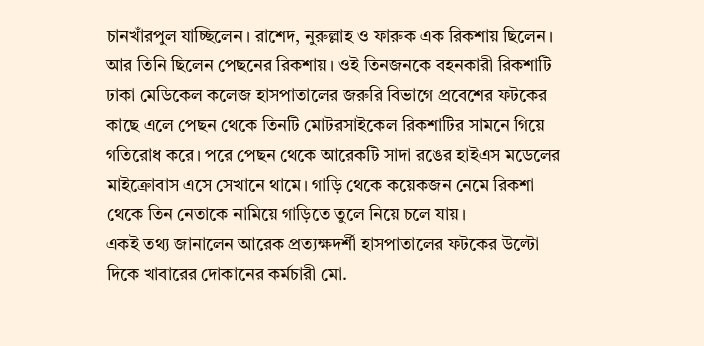চানখাঁরপুল যাচ্ছিলেন। রাশেদ, নুরুল্লাহ ও ফারুক এক রিকশায় ছিলেন। আর তিনি ছিলেন পেছনের রিকশায়। ওই তিনজনকে বহনকারী রিকশাটি ঢাকা মেডিকেল কলেজ হাসপাতালের জরুরি বিভাগে প্রবেশের ফটকের কাছে এলে পেছন থেকে তিনটি মোটরসাইকেল রিকশাটির সামনে গিয়ে গতিরোধ করে। পরে পেছন থেকে আরেকটি সাদা রঙের হাইএস মডেলের মাইক্রোবাস এসে সেখানে থামে। গাড়ি থেকে কয়েকজন নেমে রিকশা থেকে তিন নেতাকে নামিয়ে গাড়িতে তুলে নিয়ে চলে যায়।
একই তথ্য জানালেন আরেক প্রত্যক্ষদর্শী হাসপাতালের ফটকের উল্টো দিকে খাবারের দোকানের কর্মচারী মো.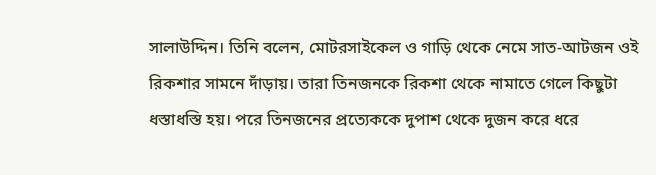সালাউদ্দিন। তিনি বলেন, মোটরসাইকেল ও গাড়ি থেকে নেমে সাত-আটজন ওই রিকশার সামনে দাঁড়ায়। তারা তিনজনকে রিকশা থেকে নামাতে গেলে কিছুটা ধস্তাধস্তি হয়। পরে তিনজনের প্রত্যেককে দুপাশ থেকে দুজন করে ধরে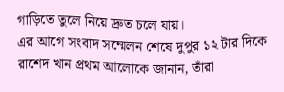গাড়িতে তুলে নিয়ে দ্রুত চলে যায়।
এর আগে সংবাদ সম্মেলন শেষে দুপুর ১২ টার দিকে রাশেদ খান প্রথম আলোকে জানান, তাঁরা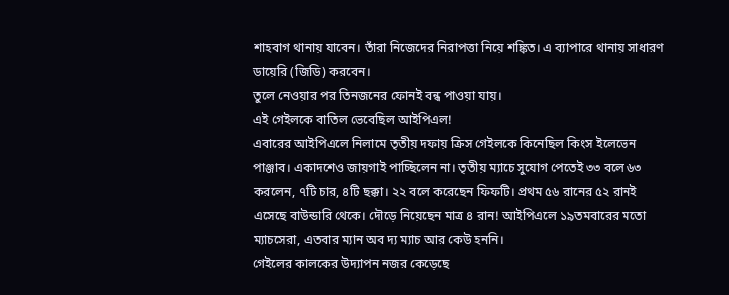শাহবাগ থানায় যাবেন। তাঁরা নিজেদের নিরাপত্তা নিয়ে শঙ্কিত। এ ব্যাপারে থানায় সাধারণ ডায়েরি (জিডি) করবেন।
তুলে নেওয়ার পর তিনজনের ফোনই বন্ধ পাওয়া যায়।
এই গেইলকে বাতিল ভেবেছিল আইপিএল!
এবারের আইপিএলে নিলামে তৃতীয় দফায় ক্রিস গেইলকে কিনেছিল কিংস ইলেভেন পাঞ্জাব। একাদশেও জায়গাই পাচ্ছিলেন না। তৃতীয় ম্যাচে সুযোগ পেতেই ৩৩ বলে ৬৩ করলেন, ৭টি চার, ৪টি ছক্কা। ২২ বলে করেছেন ফিফটি। প্রথম ৫৬ রানের ৫২ রানই এসেছে বাউন্ডারি থেকে। দৌড়ে নিয়েছেন মাত্র ৪ রান! আইপিএলে ১৯তমবারের মতো ম্যাচসেরা, এতবার ম্যান অব দ্য ম্যাচ আর কেউ হননি।
গেইলের কালকের উদ্যাপন নজর কেড়েছে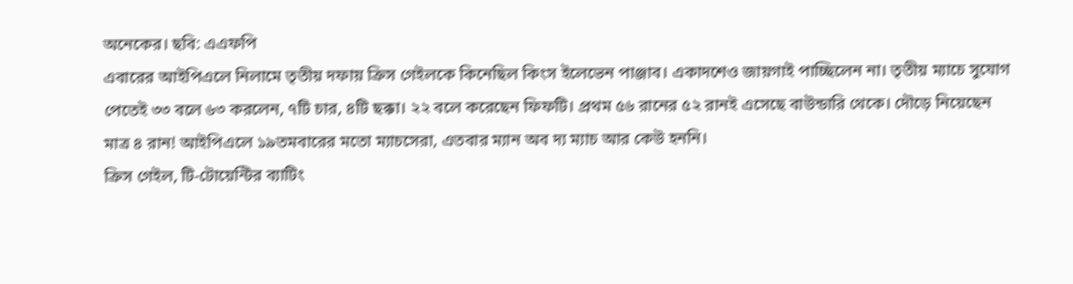অনেকের। ছবি: এএফপি
এবারের আইপিএলে নিলামে তৃতীয় দফায় ক্রিস গেইলকে কিনেছিল কিংস ইলেভেন পাঞ্জাব। একাদশেও জায়গাই পাচ্ছিলেন না। তৃতীয় ম্যাচে সুযোগ পেতেই ৩৩ বলে ৬৩ করলেন, ৭টি চার, ৪টি ছক্কা। ২২ বলে করেছেন ফিফটি। প্রথম ৫৬ রানের ৫২ রানই এসেছে বাউন্ডারি থেকে। দৌড়ে নিয়েছেন মাত্র ৪ রান! আইপিএলে ১৯তমবারের মতো ম্যাচসেরা, এতবার ম্যান অব দ্য ম্যাচ আর কেউ হননি।
ক্রিস গেইল, টি-টোয়েন্টির ব্যাটিং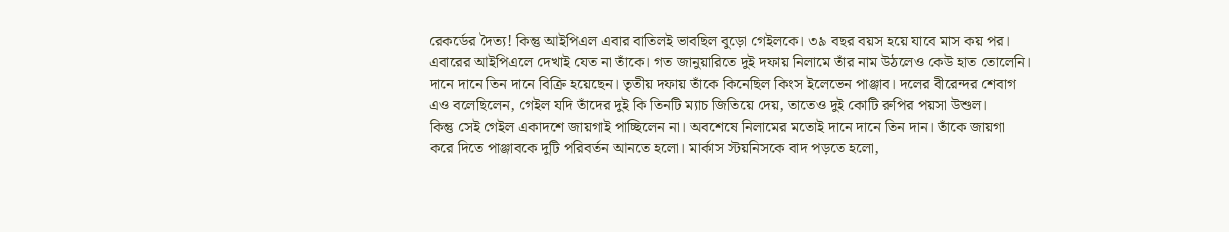রেকর্ডের দৈত্য! কিন্তু আইপিএল এবার বাতিলই ভাবছিল বুড়ো গেইলকে। ৩৯ বছর বয়স হয়ে যাবে মাস কয় পর। এবারের আইপিএলে দেখাই যেত না তাঁকে। গত জানুয়ারিতে দুই দফায় নিলামে তাঁর নাম উঠলেও কেউ হাত তোলেনি। দানে দানে তিন দানে বিক্রি হয়েছেন। তৃতীয় দফায় তাঁকে কিনেছিল কিংস ইলেভেন পাঞ্জাব। দলের বীরেন্দর শেবাগ এও বলেছিলেন, গেইল যদি তাঁদের দুই কি তিনটি ম্যাচ জিতিয়ে দেয়, তাতেও দুই কোটি রুপির পয়সা উশুল।
কিন্তু সেই গেইল একাদশে জায়গাই পাচ্ছিলেন না। অবশেষে নিলামের মতোই দানে দানে তিন দান। তাঁকে জায়গা করে দিতে পাঞ্জাবকে দুটি পরিবর্তন আনতে হলো। মার্কাস স্টয়নিসকে বাদ পড়তে হলো,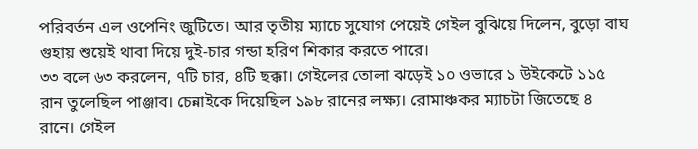পরিবর্তন এল ওপেনিং জুটিতে। আর তৃতীয় ম্যাচে সুযোগ পেয়েই গেইল বুঝিয়ে দিলেন, বুড়ো বাঘ গুহায় শুয়েই থাবা দিয়ে দুই-চার গন্ডা হরিণ শিকার করতে পারে।
৩৩ বলে ৬৩ করলেন, ৭টি চার, ৪টি ছক্কা। গেইলের তোলা ঝড়েই ১০ ওভারে ১ উইকেটে ১১৫ রান তুলেছিল পাঞ্জাব। চেন্নাইকে দিয়েছিল ১৯৮ রানের লক্ষ্য। রোমাঞ্চকর ম্যাচটা জিতেছে ৪ রানে। গেইল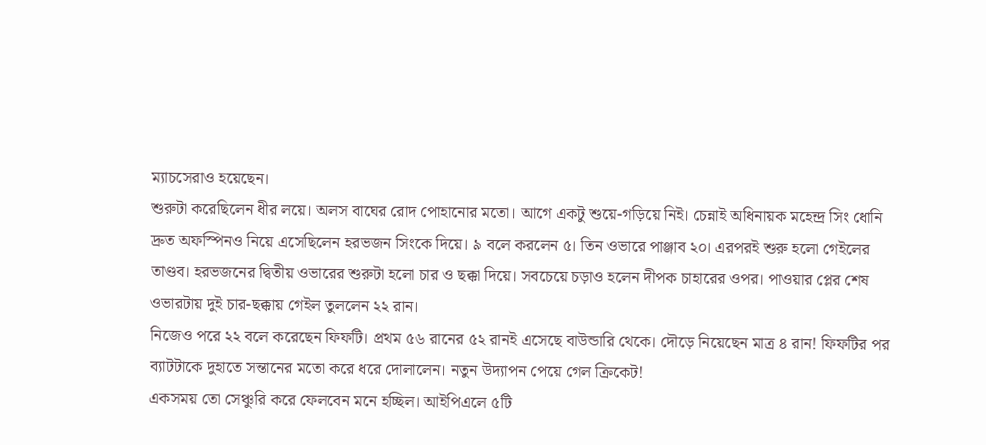ম্যাচসেরাও হয়েছেন।
শুরুটা করেছিলেন ধীর লয়ে। অলস বাঘের রোদ পোহানোর মতো। আগে একটু শুয়ে-গড়িয়ে নিই। চেন্নাই অধিনায়ক মহেন্দ্র সিং ধোনি দ্রুত অফস্পিনও নিয়ে এসেছিলেন হরভজন সিংকে দিয়ে। ৯ বলে করলেন ৫। তিন ওভারে পাঞ্জাব ২০। এরপরই শুরু হলো গেইলের তাণ্ডব। হরভজনের দ্বিতীয় ওভারের শুরুটা হলো চার ও ছক্কা দিয়ে। সবচেয়ে চড়াও হলেন দীপক চাহারের ওপর। পাওয়ার প্লের শেষ ওভারটায় দুই চার-ছক্কায় গেইল তুললেন ২২ রান।
নিজেও পরে ২২ বলে করেছেন ফিফটি। প্রথম ৫৬ রানের ৫২ রানই এসেছে বাউন্ডারি থেকে। দৌড়ে নিয়েছেন মাত্র ৪ রান! ফিফটির পর ব্যাটটাকে দুহাতে সন্তানের মতো করে ধরে দোলালেন। নতুন উদ্যাপন পেয়ে গেল ক্রিকেট!
একসময় তো সেঞ্চুরি করে ফেলবেন মনে হচ্ছিল। আইপিএলে ৫টি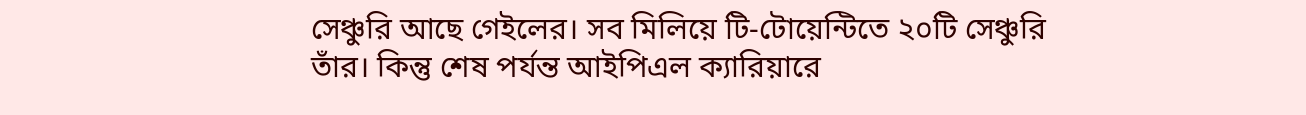সেঞ্চুরি আছে গেইলের। সব মিলিয়ে টি-টোয়েন্টিতে ২০টি সেঞ্চুরি তাঁর। কিন্তু শেষ পর্যন্ত আইপিএল ক্যারিয়ারে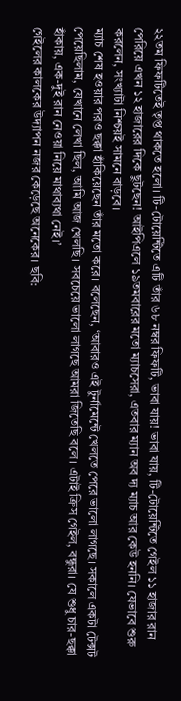২২তম ফিফটিতেই তৃপ্ত থাকতে হলো। টি-টোয়েন্টিতে এটি তাঁর ৬৮ নম্বর ফিফটি, ভাবা যায়! ভাবা যায়, টি-টোয়েন্টিতে গেইল ১১ হাজার রান পেরিয়ে এখন ১২ হাজারের দিকে ছুটছেন! আইপিএলে ১৯তমবারের মতো ম্যাচসেরা, এতবার ম্যান অব দ্য ম্যাচ আর কেউ হননি। যেভাবে শুরু করলেন, সংখ্যাটা নিশ্চয়ই সামনে বাড়বে।
ম্যাচ শেষ হওয়ার পরও ছক্কা হাঁকিয়েছেন তাঁর মতো করে। বলেছেন, ‘আবারও এই টুর্নামেন্টে খেলতে পেরে ভালো লাগছে। সকালে একটা টেক্সট পেয়েছিলাম, যেখানে লেখা ছিল, আমি আজ খেলছি। সবচেয়ে ভালো লাগছে আমরা জিতেছি বলে। এটাই ক্রিস গেইল, বন্ধুরা। যে শুধু চার-ছক্কা হাঁকায়, এক-দুই রান নেওয়া নিয়ে মাথাব্যথা নেই।’
গেইলের কালকের উদ্যাপন নজর কেড়েছে অনেকের। ছবি: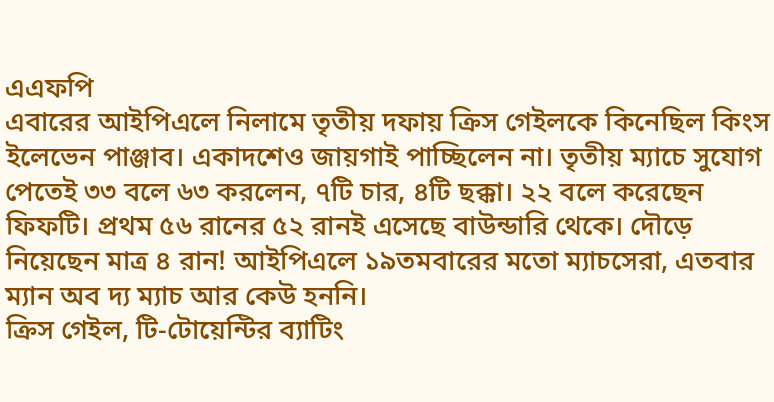এএফপি
এবারের আইপিএলে নিলামে তৃতীয় দফায় ক্রিস গেইলকে কিনেছিল কিংস ইলেভেন পাঞ্জাব। একাদশেও জায়গাই পাচ্ছিলেন না। তৃতীয় ম্যাচে সুযোগ পেতেই ৩৩ বলে ৬৩ করলেন, ৭টি চার, ৪টি ছক্কা। ২২ বলে করেছেন ফিফটি। প্রথম ৫৬ রানের ৫২ রানই এসেছে বাউন্ডারি থেকে। দৌড়ে নিয়েছেন মাত্র ৪ রান! আইপিএলে ১৯তমবারের মতো ম্যাচসেরা, এতবার ম্যান অব দ্য ম্যাচ আর কেউ হননি।
ক্রিস গেইল, টি-টোয়েন্টির ব্যাটিং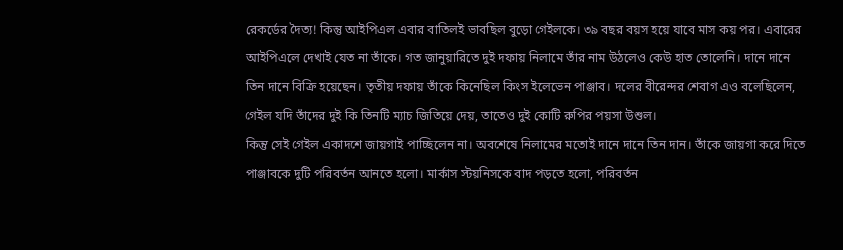রেকর্ডের দৈত্য! কিন্তু আইপিএল এবার বাতিলই ভাবছিল বুড়ো গেইলকে। ৩৯ বছর বয়স হয়ে যাবে মাস কয় পর। এবারের আইপিএলে দেখাই যেত না তাঁকে। গত জানুয়ারিতে দুই দফায় নিলামে তাঁর নাম উঠলেও কেউ হাত তোলেনি। দানে দানে তিন দানে বিক্রি হয়েছেন। তৃতীয় দফায় তাঁকে কিনেছিল কিংস ইলেভেন পাঞ্জাব। দলের বীরেন্দর শেবাগ এও বলেছিলেন, গেইল যদি তাঁদের দুই কি তিনটি ম্যাচ জিতিয়ে দেয়, তাতেও দুই কোটি রুপির পয়সা উশুল।
কিন্তু সেই গেইল একাদশে জায়গাই পাচ্ছিলেন না। অবশেষে নিলামের মতোই দানে দানে তিন দান। তাঁকে জায়গা করে দিতে পাঞ্জাবকে দুটি পরিবর্তন আনতে হলো। মার্কাস স্টয়নিসকে বাদ পড়তে হলো, পরিবর্তন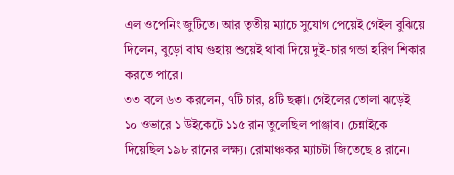এল ওপেনিং জুটিতে। আর তৃতীয় ম্যাচে সুযোগ পেয়েই গেইল বুঝিয়ে দিলেন, বুড়ো বাঘ গুহায় শুয়েই থাবা দিয়ে দুই-চার গন্ডা হরিণ শিকার করতে পারে।
৩৩ বলে ৬৩ করলেন, ৭টি চার, ৪টি ছক্কা। গেইলের তোলা ঝড়েই ১০ ওভারে ১ উইকেটে ১১৫ রান তুলেছিল পাঞ্জাব। চেন্নাইকে দিয়েছিল ১৯৮ রানের লক্ষ্য। রোমাঞ্চকর ম্যাচটা জিতেছে ৪ রানে।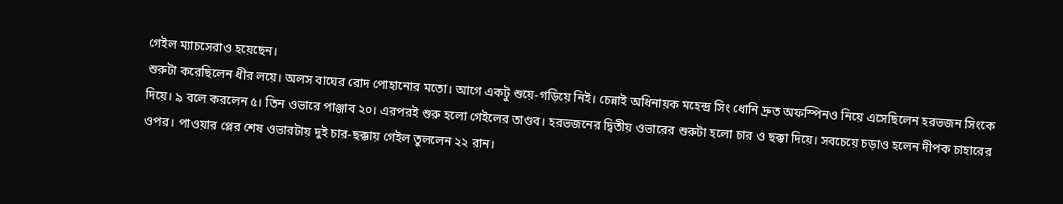গেইল ম্যাচসেরাও হয়েছেন।
শুরুটা করেছিলেন ধীর লয়ে। অলস বাঘের রোদ পোহানোর মতো। আগে একটু শুয়ে-গড়িয়ে নিই। চেন্নাই অধিনায়ক মহেন্দ্র সিং ধোনি দ্রুত অফস্পিনও নিয়ে এসেছিলেন হরভজন সিংকে দিয়ে। ৯ বলে করলেন ৫। তিন ওভারে পাঞ্জাব ২০। এরপরই শুরু হলো গেইলের তাণ্ডব। হরভজনের দ্বিতীয় ওভারের শুরুটা হলো চার ও ছক্কা দিয়ে। সবচেয়ে চড়াও হলেন দীপক চাহারের ওপর। পাওয়ার প্লের শেষ ওভারটায় দুই চার-ছক্কায় গেইল তুললেন ২২ রান।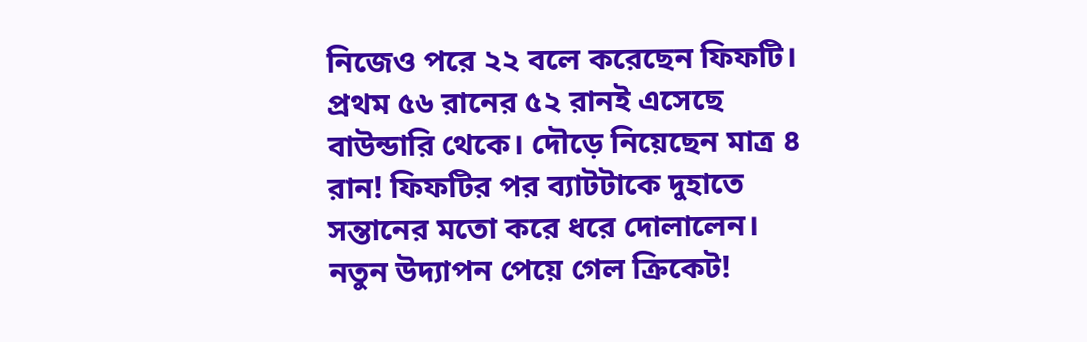নিজেও পরে ২২ বলে করেছেন ফিফটি। প্রথম ৫৬ রানের ৫২ রানই এসেছে বাউন্ডারি থেকে। দৌড়ে নিয়েছেন মাত্র ৪ রান! ফিফটির পর ব্যাটটাকে দুহাতে সন্তানের মতো করে ধরে দোলালেন। নতুন উদ্যাপন পেয়ে গেল ক্রিকেট!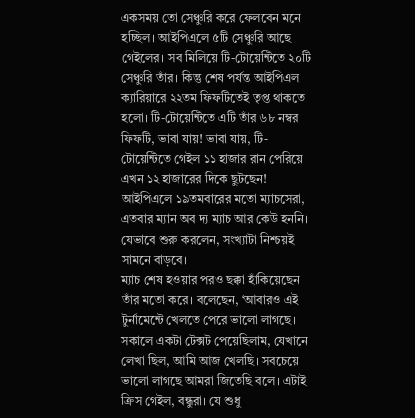একসময় তো সেঞ্চুরি করে ফেলবেন মনে হচ্ছিল। আইপিএলে ৫টি সেঞ্চুরি আছে গেইলের। সব মিলিয়ে টি-টোয়েন্টিতে ২০টি সেঞ্চুরি তাঁর। কিন্তু শেষ পর্যন্ত আইপিএল ক্যারিয়ারে ২২তম ফিফটিতেই তৃপ্ত থাকতে হলো। টি-টোয়েন্টিতে এটি তাঁর ৬৮ নম্বর ফিফটি, ভাবা যায়! ভাবা যায়, টি-টোয়েন্টিতে গেইল ১১ হাজার রান পেরিয়ে এখন ১২ হাজারের দিকে ছুটছেন! আইপিএলে ১৯তমবারের মতো ম্যাচসেরা, এতবার ম্যান অব দ্য ম্যাচ আর কেউ হননি। যেভাবে শুরু করলেন, সংখ্যাটা নিশ্চয়ই সামনে বাড়বে।
ম্যাচ শেষ হওয়ার পরও ছক্কা হাঁকিয়েছেন তাঁর মতো করে। বলেছেন, ‘আবারও এই টুর্নামেন্টে খেলতে পেরে ভালো লাগছে। সকালে একটা টেক্সট পেয়েছিলাম, যেখানে লেখা ছিল, আমি আজ খেলছি। সবচেয়ে ভালো লাগছে আমরা জিতেছি বলে। এটাই ক্রিস গেইল, বন্ধুরা। যে শুধু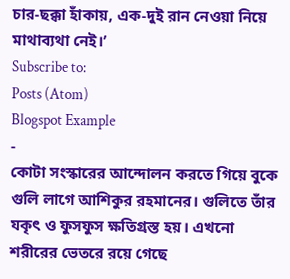চার-ছক্কা হাঁকায়, এক-দুই রান নেওয়া নিয়ে মাথাব্যথা নেই।’
Subscribe to:
Posts (Atom)
Blogspot Example
-
কোটা সংস্কারের আন্দোলন করতে গিয়ে বুকে গুলি লাগে আশিকুর রহমানের। গুলিতে তাঁর যকৃৎ ও ফুসফুস ক্ষতিগ্রস্ত হয়। এখনো শরীরের ভেতরে রয়ে গেছে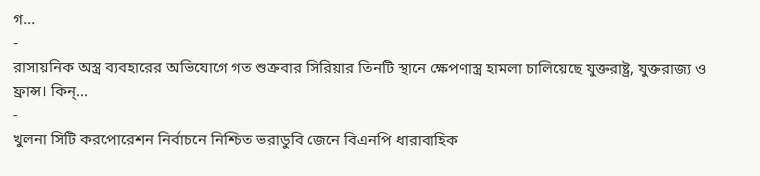গ...
-
রাসায়নিক অস্ত্র ব্যবহারের অভিযোগে গত শুক্রবার সিরিয়ার তিনটি স্থানে ক্ষেপণাস্ত্র হামলা চালিয়েছে যুক্তরাষ্ট্র, যুক্তরাজ্য ও ফ্রান্স। কিন্...
-
খুলনা সিটি করপোরেশন নির্বাচনে নিশ্চিত ভরাডুবি জেনে বিএনপি ধারাবাহিক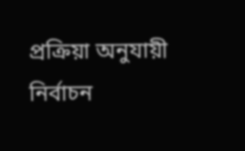প্রক্রিয়া অনুযায়ী নির্বাচন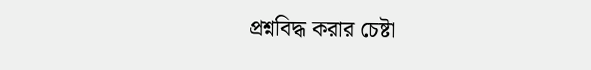প্রশ্নবিদ্ধ করার চেষ্টা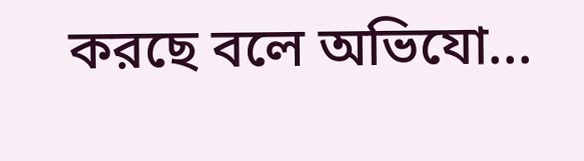করছে বলে অভিযো...